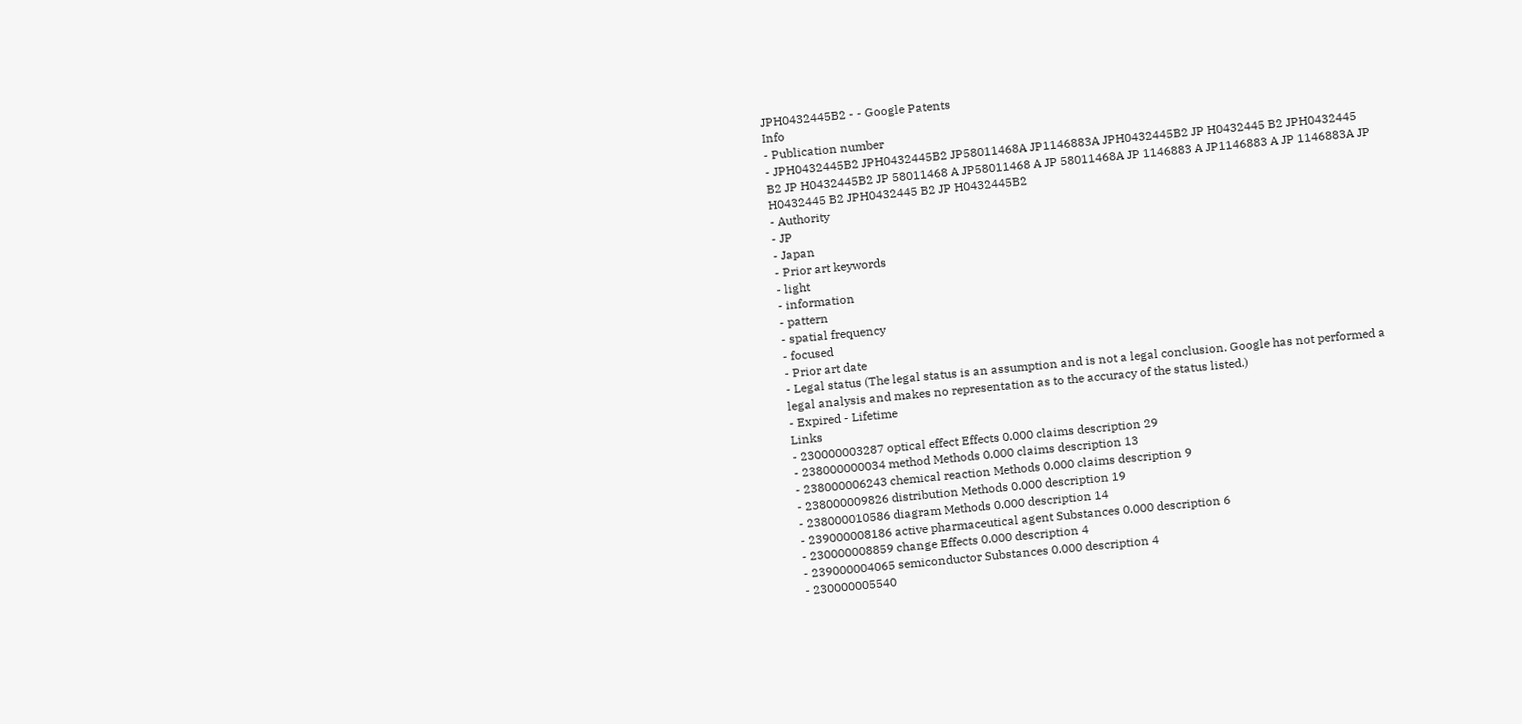JPH0432445B2 - - Google Patents
Info
- Publication number
- JPH0432445B2 JPH0432445B2 JP58011468A JP1146883A JPH0432445B2 JP H0432445 B2 JPH0432445 B2 JP H0432445B2 JP 58011468 A JP58011468 A JP 58011468A JP 1146883 A JP1146883 A JP 1146883A JP H0432445 B2 JPH0432445 B2 JP H0432445B2
- Authority
- JP
- Japan
- Prior art keywords
- light
- information
- pattern
- spatial frequency
- focused
- Prior art date
- Legal status (The legal status is an assumption and is not a legal conclusion. Google has not performed a legal analysis and makes no representation as to the accuracy of the status listed.)
- Expired - Lifetime
Links
- 230000003287 optical effect Effects 0.000 claims description 29
- 238000000034 method Methods 0.000 claims description 13
- 238000006243 chemical reaction Methods 0.000 claims description 9
- 238000009826 distribution Methods 0.000 description 19
- 238000010586 diagram Methods 0.000 description 14
- 239000008186 active pharmaceutical agent Substances 0.000 description 6
- 230000008859 change Effects 0.000 description 4
- 239000004065 semiconductor Substances 0.000 description 4
- 230000005540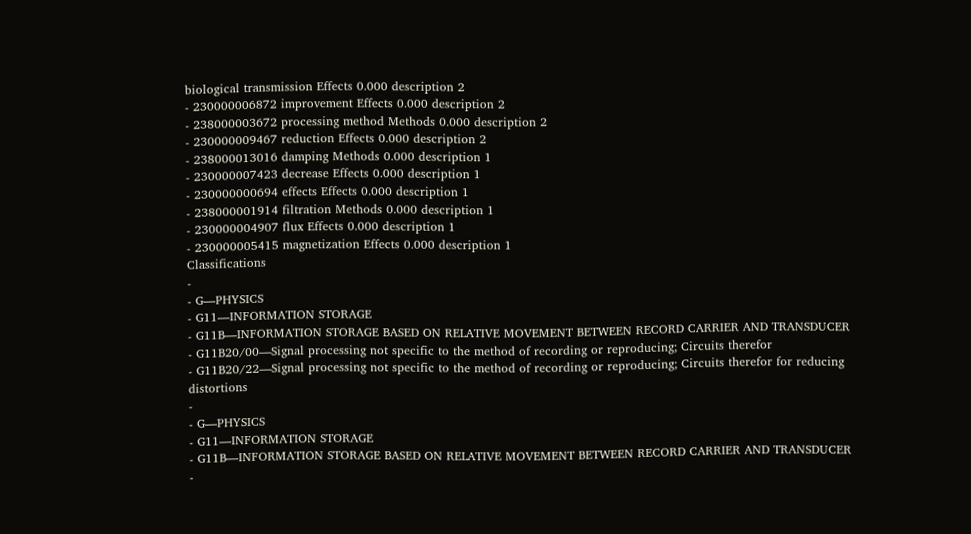biological transmission Effects 0.000 description 2
- 230000006872 improvement Effects 0.000 description 2
- 238000003672 processing method Methods 0.000 description 2
- 230000009467 reduction Effects 0.000 description 2
- 238000013016 damping Methods 0.000 description 1
- 230000007423 decrease Effects 0.000 description 1
- 230000000694 effects Effects 0.000 description 1
- 238000001914 filtration Methods 0.000 description 1
- 230000004907 flux Effects 0.000 description 1
- 230000005415 magnetization Effects 0.000 description 1
Classifications
-
- G—PHYSICS
- G11—INFORMATION STORAGE
- G11B—INFORMATION STORAGE BASED ON RELATIVE MOVEMENT BETWEEN RECORD CARRIER AND TRANSDUCER
- G11B20/00—Signal processing not specific to the method of recording or reproducing; Circuits therefor
- G11B20/22—Signal processing not specific to the method of recording or reproducing; Circuits therefor for reducing distortions
-
- G—PHYSICS
- G11—INFORMATION STORAGE
- G11B—INFORMATION STORAGE BASED ON RELATIVE MOVEMENT BETWEEN RECORD CARRIER AND TRANSDUCER
-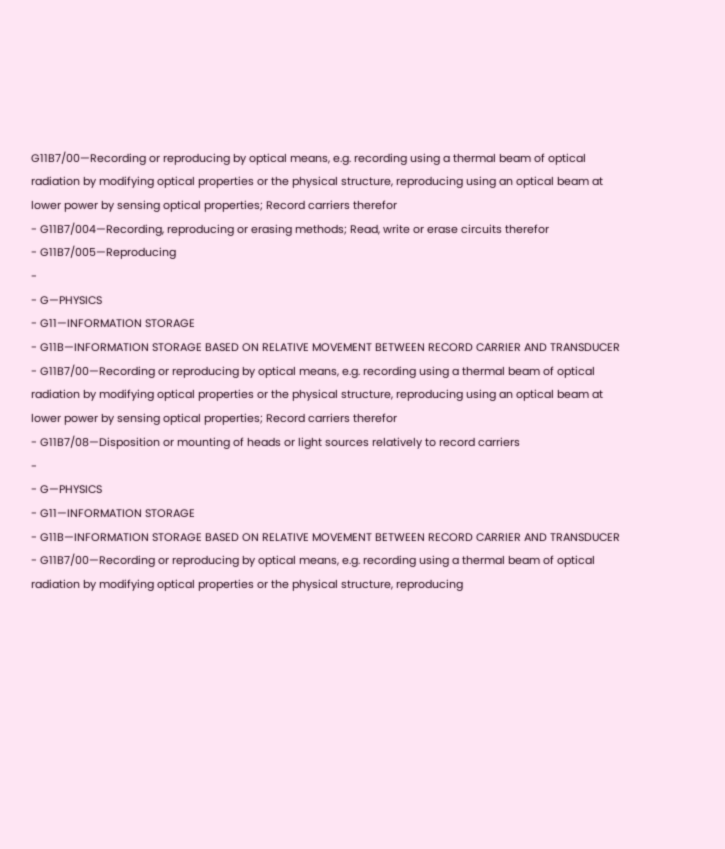G11B7/00—Recording or reproducing by optical means, e.g. recording using a thermal beam of optical radiation by modifying optical properties or the physical structure, reproducing using an optical beam at lower power by sensing optical properties; Record carriers therefor
- G11B7/004—Recording, reproducing or erasing methods; Read, write or erase circuits therefor
- G11B7/005—Reproducing
-
- G—PHYSICS
- G11—INFORMATION STORAGE
- G11B—INFORMATION STORAGE BASED ON RELATIVE MOVEMENT BETWEEN RECORD CARRIER AND TRANSDUCER
- G11B7/00—Recording or reproducing by optical means, e.g. recording using a thermal beam of optical radiation by modifying optical properties or the physical structure, reproducing using an optical beam at lower power by sensing optical properties; Record carriers therefor
- G11B7/08—Disposition or mounting of heads or light sources relatively to record carriers
-
- G—PHYSICS
- G11—INFORMATION STORAGE
- G11B—INFORMATION STORAGE BASED ON RELATIVE MOVEMENT BETWEEN RECORD CARRIER AND TRANSDUCER
- G11B7/00—Recording or reproducing by optical means, e.g. recording using a thermal beam of optical radiation by modifying optical properties or the physical structure, reproducing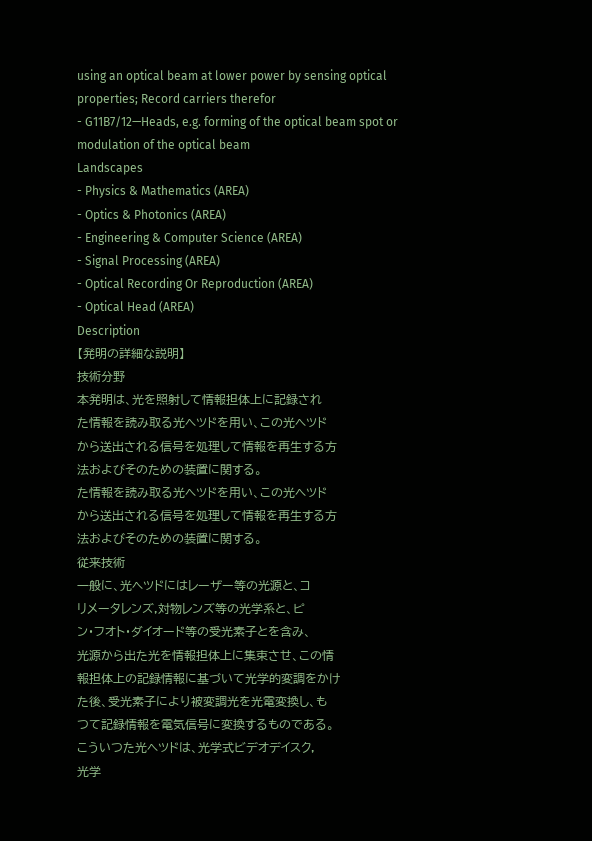using an optical beam at lower power by sensing optical properties; Record carriers therefor
- G11B7/12—Heads, e.g. forming of the optical beam spot or modulation of the optical beam
Landscapes
- Physics & Mathematics (AREA)
- Optics & Photonics (AREA)
- Engineering & Computer Science (AREA)
- Signal Processing (AREA)
- Optical Recording Or Reproduction (AREA)
- Optical Head (AREA)
Description
【発明の詳細な説明】
技術分野
本発明は、光を照射して情報担体上に記録され
た情報を読み取る光ヘツドを用い、この光ヘツド
から送出される信号を処理して情報を再生する方
法およびそのための装置に関する。
た情報を読み取る光ヘツドを用い、この光ヘツド
から送出される信号を処理して情報を再生する方
法およびそのための装置に関する。
従来技術
一般に、光ヘツドにはレーザー等の光源と、コ
リメータレンズ,対物レンズ等の光学系と、ピ
ン・フオト・ダイオード等の受光素子とを含み、
光源から出た光を情報担体上に集束させ、この情
報担体上の記録情報に基づいて光学的変調をかけ
た後、受光素子により被変調光を光電変換し、も
つて記録情報を電気信号に変換するものである。
こういつた光ヘツドは、光学式ビデオデイスク,
光学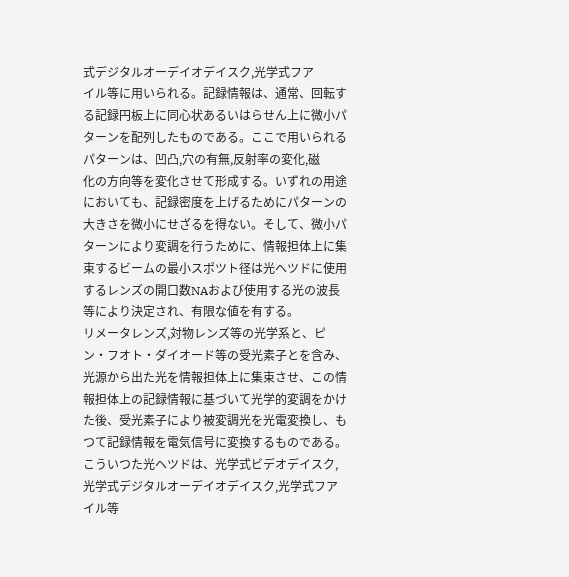式デジタルオーデイオデイスク,光学式フア
イル等に用いられる。記録情報は、通常、回転す
る記録円板上に同心状あるいはらせん上に微小パ
ターンを配列したものである。ここで用いられる
パターンは、凹凸,穴の有無,反射率の変化,磁
化の方向等を変化させて形成する。いずれの用途
においても、記録密度を上げるためにパターンの
大きさを微小にせざるを得ない。そして、微小パ
ターンにより変調を行うために、情報担体上に集
束するビームの最小スポツト径は光ヘツドに使用
するレンズの開口数NAおよび使用する光の波長
等により決定され、有限な値を有する。
リメータレンズ,対物レンズ等の光学系と、ピ
ン・フオト・ダイオード等の受光素子とを含み、
光源から出た光を情報担体上に集束させ、この情
報担体上の記録情報に基づいて光学的変調をかけ
た後、受光素子により被変調光を光電変換し、も
つて記録情報を電気信号に変換するものである。
こういつた光ヘツドは、光学式ビデオデイスク,
光学式デジタルオーデイオデイスク,光学式フア
イル等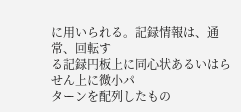に用いられる。記録情報は、通常、回転す
る記録円板上に同心状あるいはらせん上に微小パ
ターンを配列したもの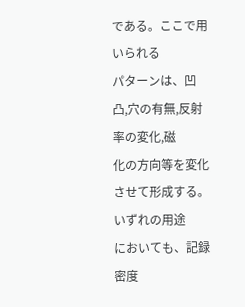である。ここで用いられる
パターンは、凹凸,穴の有無,反射率の変化,磁
化の方向等を変化させて形成する。いずれの用途
においても、記録密度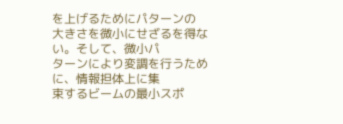を上げるためにパターンの
大きさを微小にせざるを得ない。そして、微小パ
ターンにより変調を行うために、情報担体上に集
束するビームの最小スポ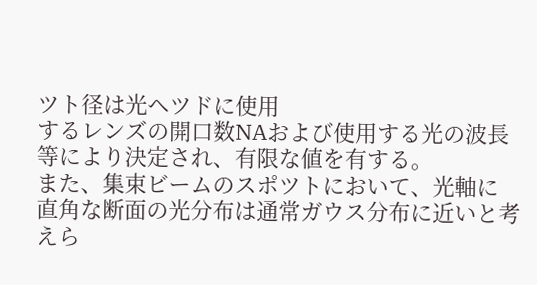ツト径は光ヘツドに使用
するレンズの開口数NAおよび使用する光の波長
等により決定され、有限な値を有する。
また、集束ビームのスポツトにおいて、光軸に
直角な断面の光分布は通常ガウス分布に近いと考
えら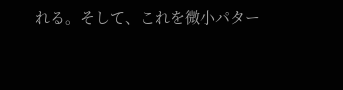れる。そして、これを微小パター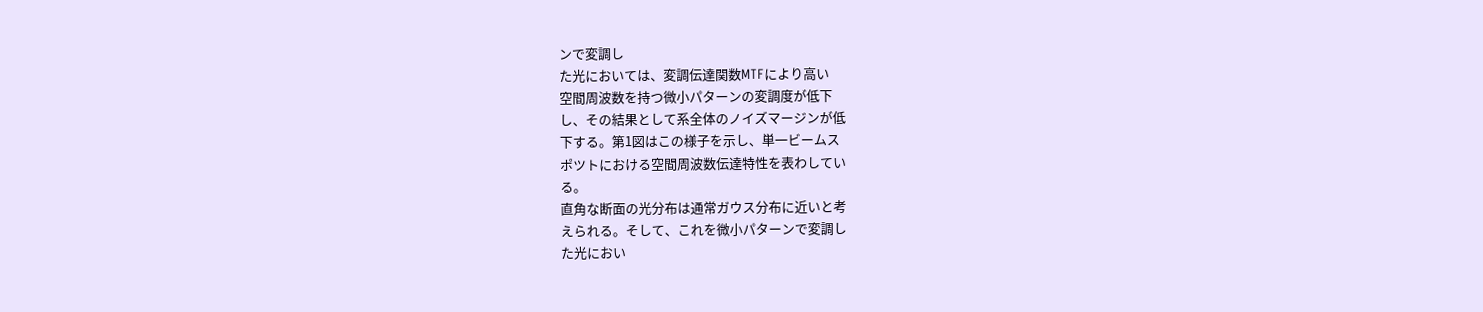ンで変調し
た光においては、変調伝達関数MTFにより高い
空間周波数を持つ微小パターンの変調度が低下
し、その結果として系全体のノイズマージンが低
下する。第1図はこの様子を示し、単一ビームス
ポツトにおける空間周波数伝達特性を表わしてい
る。
直角な断面の光分布は通常ガウス分布に近いと考
えられる。そして、これを微小パターンで変調し
た光におい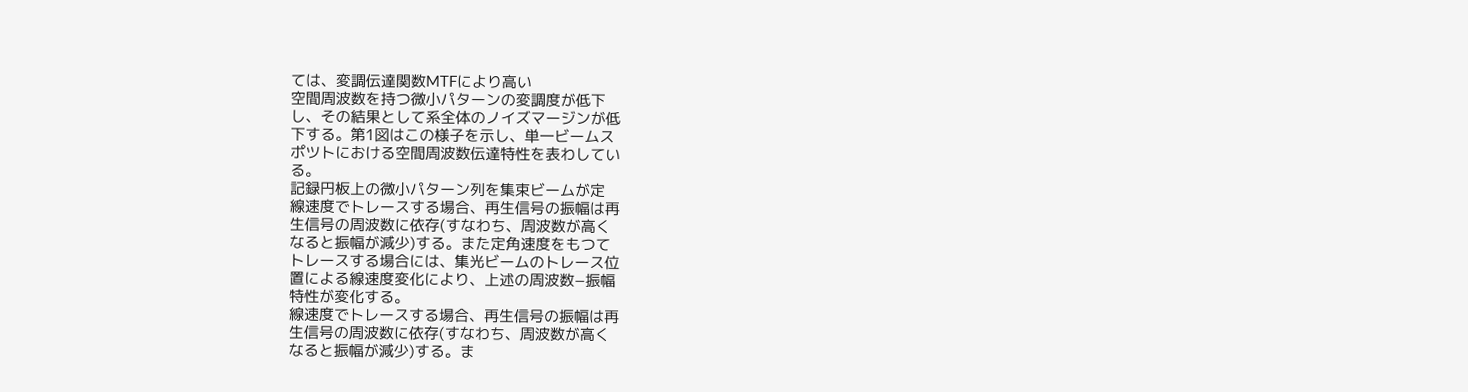ては、変調伝達関数MTFにより高い
空間周波数を持つ微小パターンの変調度が低下
し、その結果として系全体のノイズマージンが低
下する。第1図はこの様子を示し、単一ビームス
ポツトにおける空間周波数伝達特性を表わしてい
る。
記録円板上の微小パターン列を集束ビームが定
線速度でトレースする場合、再生信号の振幅は再
生信号の周波数に依存(すなわち、周波数が高く
なると振幅が減少)する。また定角速度をもつて
トレースする場合には、集光ビームのトレース位
置による線速度変化により、上述の周波数−振幅
特性が変化する。
線速度でトレースする場合、再生信号の振幅は再
生信号の周波数に依存(すなわち、周波数が高く
なると振幅が減少)する。ま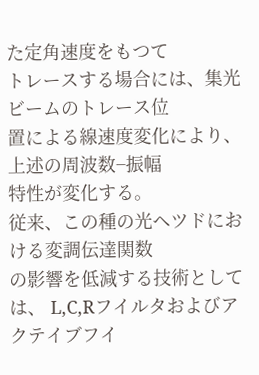た定角速度をもつて
トレースする場合には、集光ビームのトレース位
置による線速度変化により、上述の周波数−振幅
特性が変化する。
従来、この種の光ヘツドにおける変調伝達関数
の影響を低減する技術としては、 L,C,Rフイルタおよびアクテイブフイ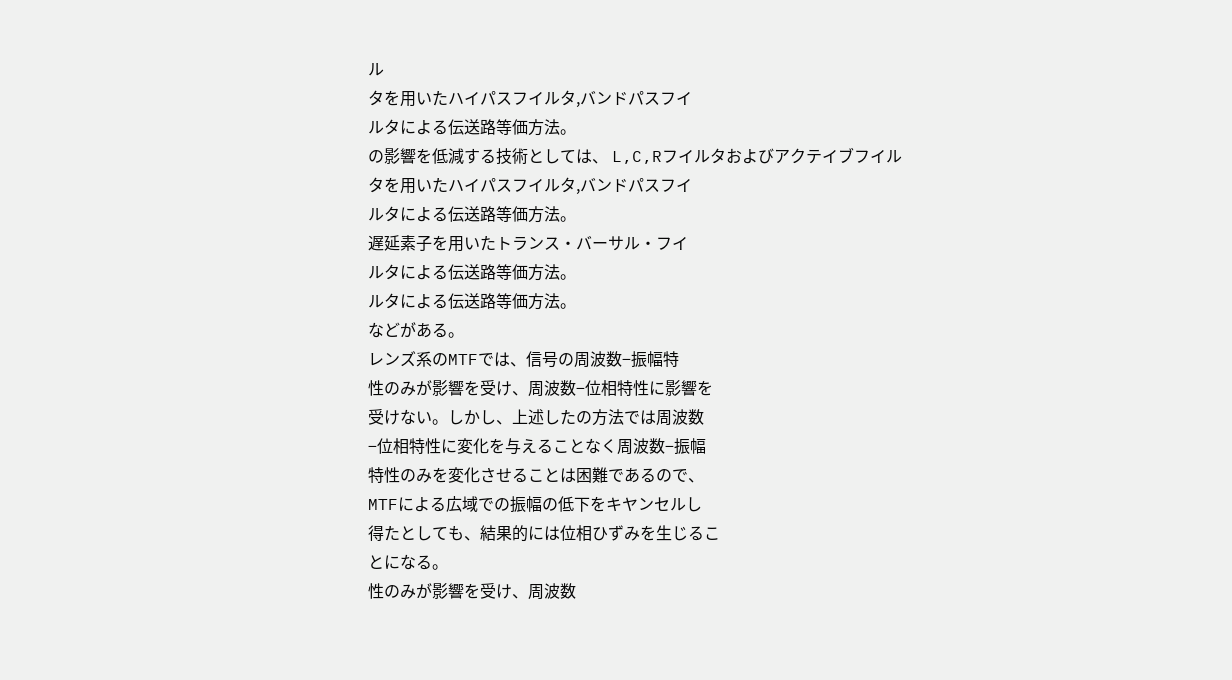ル
タを用いたハイパスフイルタ,バンドパスフイ
ルタによる伝送路等価方法。
の影響を低減する技術としては、 L,C,Rフイルタおよびアクテイブフイル
タを用いたハイパスフイルタ,バンドパスフイ
ルタによる伝送路等価方法。
遅延素子を用いたトランス・バーサル・フイ
ルタによる伝送路等価方法。
ルタによる伝送路等価方法。
などがある。
レンズ系のMTFでは、信号の周波数−振幅特
性のみが影響を受け、周波数−位相特性に影響を
受けない。しかし、上述したの方法では周波数
−位相特性に変化を与えることなく周波数−振幅
特性のみを変化させることは困難であるので、
MTFによる広域での振幅の低下をキヤンセルし
得たとしても、結果的には位相ひずみを生じるこ
とになる。
性のみが影響を受け、周波数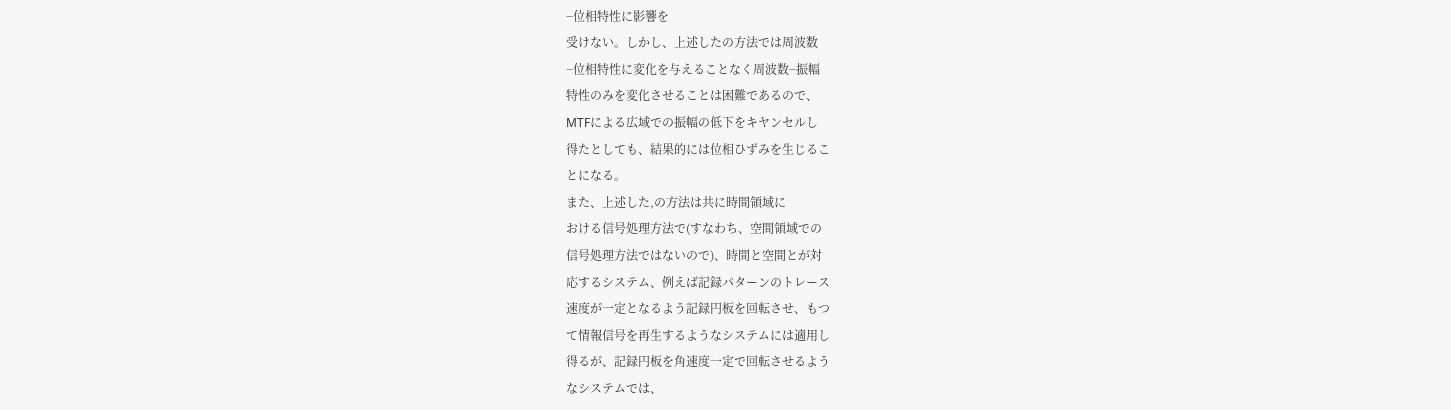−位相特性に影響を
受けない。しかし、上述したの方法では周波数
−位相特性に変化を与えることなく周波数−振幅
特性のみを変化させることは困難であるので、
MTFによる広域での振幅の低下をキヤンセルし
得たとしても、結果的には位相ひずみを生じるこ
とになる。
また、上述した,の方法は共に時間領域に
おける信号処理方法で(すなわち、空間領域での
信号処理方法ではないので)、時間と空間とが対
応するシステム、例えば記録パターンのトレース
速度が一定となるよう記録円板を回転させ、もつ
て情報信号を再生するようなシステムには適用し
得るが、記録円板を角速度一定で回転させるよう
なシステムでは、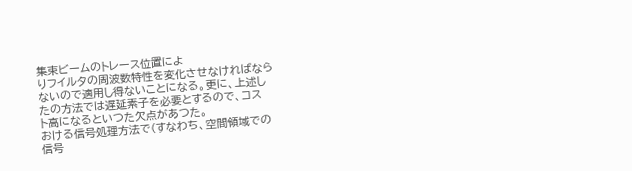集束ビームのトレース位置によ
りフイルタの周波数特性を変化させなければなら
ないので適用し得ないことになる。更に、上述し
たの方法では遅延素子を必要とするので、コス
ト高になるといつた欠点があつた。
おける信号処理方法で(すなわち、空間領域での
信号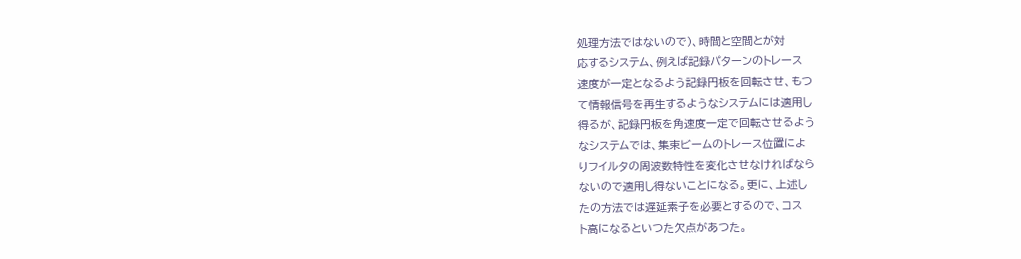処理方法ではないので)、時間と空間とが対
応するシステム、例えば記録パターンのトレース
速度が一定となるよう記録円板を回転させ、もつ
て情報信号を再生するようなシステムには適用し
得るが、記録円板を角速度一定で回転させるよう
なシステムでは、集束ビームのトレース位置によ
りフイルタの周波数特性を変化させなければなら
ないので適用し得ないことになる。更に、上述し
たの方法では遅延素子を必要とするので、コス
ト高になるといつた欠点があつた。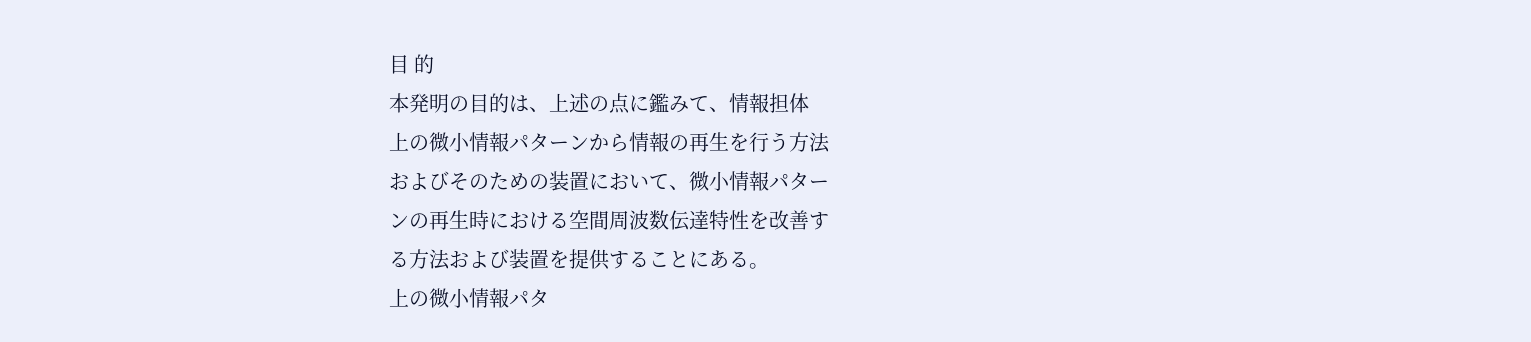目 的
本発明の目的は、上述の点に鑑みて、情報担体
上の微小情報パターンから情報の再生を行う方法
およびそのための装置において、微小情報パター
ンの再生時における空間周波数伝達特性を改善す
る方法および装置を提供することにある。
上の微小情報パタ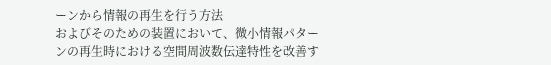ーンから情報の再生を行う方法
およびそのための装置において、微小情報パター
ンの再生時における空間周波数伝達特性を改善す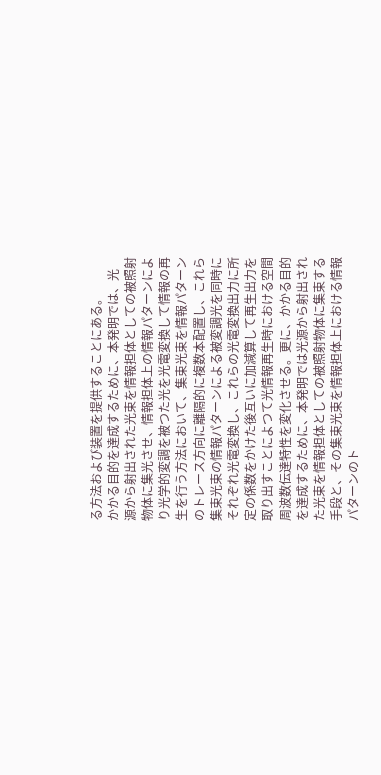る方法および装置を提供することにある。
かかる目的を達成するために、本発明では、光
源から射出された光束を情報担体としての被照射
物体に集光させ、情報担体上の情報パターンによ
り光学的変調を被つた光を光電変換して情報の再
生を行う方法において、集束光束を情報パターン
のトレース方向に離隔的に複数本配置し、これら
集束光束の情報パターンによる被変調光を同時に
それぞれ光電変換し、これらの光電変換出力に所
定の係数をかけた後互いに加減算して再生出力を
取り出すことによつて光情報再生時における空間
周波数伝達特性を変化させる。更に、かかる目的
を達成するために、本発明では光源から射出され
た光束を情報担体としての被照射物体に集束する
手段と、その集束光束を情報担体上における情報
パターンのト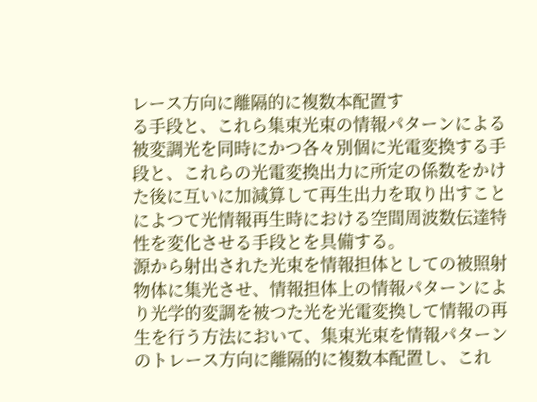レース方向に離隔的に複数本配置す
る手段と、これら集束光束の情報パターンによる
被変調光を同時にかつ各々別個に光電変換する手
段と、これらの光電変換出力に所定の係数をかけ
た後に互いに加減算して再生出力を取り出すこと
によつて光情報再生時における空間周波数伝達特
性を変化させる手段とを具備する。
源から射出された光束を情報担体としての被照射
物体に集光させ、情報担体上の情報パターンによ
り光学的変調を被つた光を光電変換して情報の再
生を行う方法において、集束光束を情報パターン
のトレース方向に離隔的に複数本配置し、これ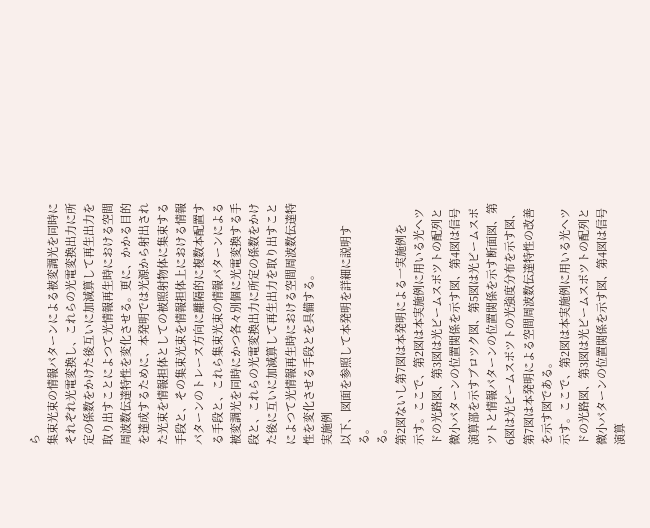ら
集束光束の情報パターンによる被変調光を同時に
それぞれ光電変換し、これらの光電変換出力に所
定の係数をかけた後互いに加減算して再生出力を
取り出すことによつて光情報再生時における空間
周波数伝達特性を変化させる。更に、かかる目的
を達成するために、本発明では光源から射出され
た光束を情報担体としての被照射物体に集束する
手段と、その集束光束を情報担体上における情報
パターンのトレース方向に離隔的に複数本配置す
る手段と、これら集束光束の情報パターンによる
被変調光を同時にかつ各々別個に光電変換する手
段と、これらの光電変換出力に所定の係数をかけ
た後に互いに加減算して再生出力を取り出すこと
によつて光情報再生時における空間周波数伝達特
性を変化させる手段とを具備する。
実施例
以下、図面を参照して本発明を詳細に説明す
る。
る。
第2図ないし第7図は本発明による一実施例を
示す。ここで、第2図は本実施例に用いる光ヘツ
ドの光路図、第3図は光ビームスポツトの配列と
微小パターンの位置関係を示す図、第4図は信号
演算部を示すブロツク図、第5図は光ビームスポ
ツトと情報パターンの位置関係を示す断面図、第
6図は光ビームスポツトの光強度分布を示す図、
第7図は本発明による空間周波数伝達特性の改善
を示す図である。
示す。ここで、第2図は本実施例に用いる光ヘツ
ドの光路図、第3図は光ビームスポツトの配列と
微小パターンの位置関係を示す図、第4図は信号
演算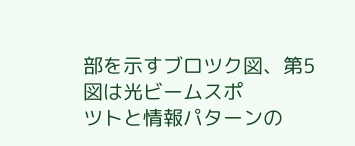部を示すブロツク図、第5図は光ビームスポ
ツトと情報パターンの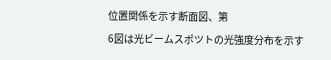位置関係を示す断面図、第
6図は光ビームスポツトの光強度分布を示す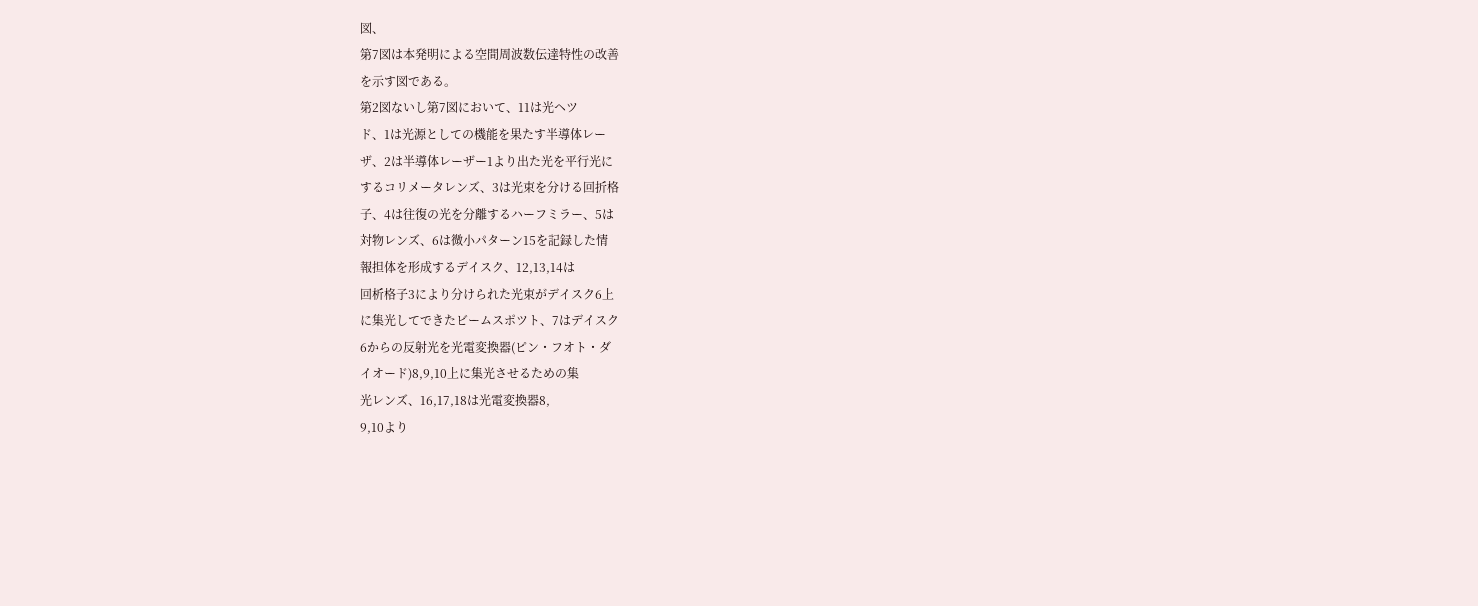図、
第7図は本発明による空間周波数伝達特性の改善
を示す図である。
第2図ないし第7図において、11は光ヘツ
ド、1は光源としての機能を果たす半導体レー
ザ、2は半導体レーザー1より出た光を平行光に
するコリメータレンズ、3は光束を分ける回折格
子、4は往復の光を分離するハーフミラー、5は
対物レンズ、6は微小パターン15を記録した情
報担体を形成するデイスク、12,13,14は
回析格子3により分けられた光束がデイスク6上
に集光してできたビームスポツト、7はデイスク
6からの反射光を光電変換器(ピン・フオト・ダ
イオード)8,9,10上に集光させるための集
光レンズ、16,17,18は光電変換器8,
9,10より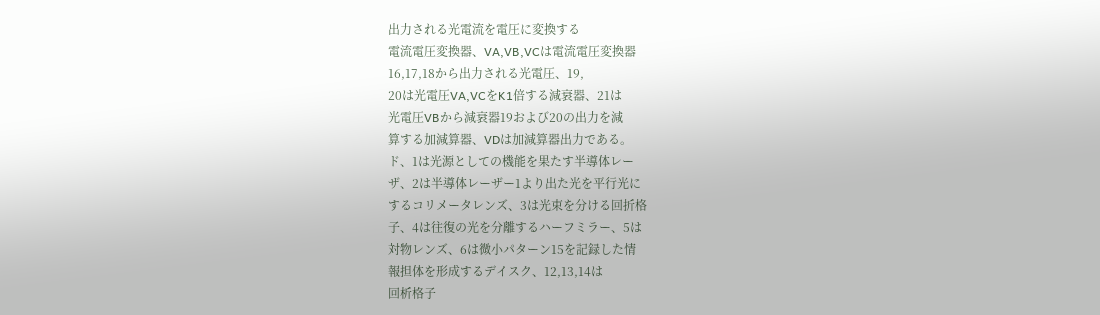出力される光電流を電圧に変換する
電流電圧変換器、VA,VB,VCは電流電圧変換器
16,17,18から出力される光電圧、19,
20は光電圧VA,VCをK1倍する減衰器、21は
光電圧VBから減衰器19および20の出力を減
算する加減算器、VDは加減算器出力である。
ド、1は光源としての機能を果たす半導体レー
ザ、2は半導体レーザー1より出た光を平行光に
するコリメータレンズ、3は光束を分ける回折格
子、4は往復の光を分離するハーフミラー、5は
対物レンズ、6は微小パターン15を記録した情
報担体を形成するデイスク、12,13,14は
回析格子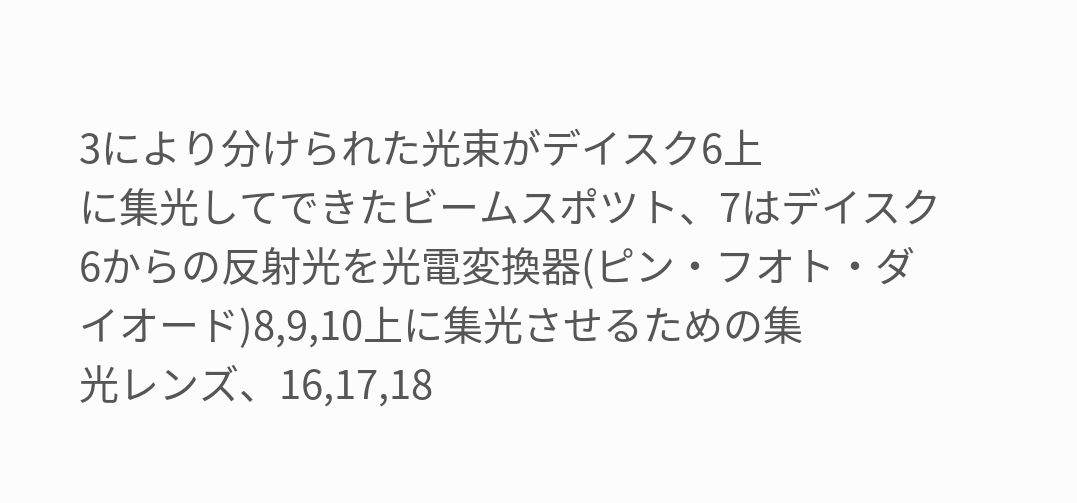3により分けられた光束がデイスク6上
に集光してできたビームスポツト、7はデイスク
6からの反射光を光電変換器(ピン・フオト・ダ
イオード)8,9,10上に集光させるための集
光レンズ、16,17,18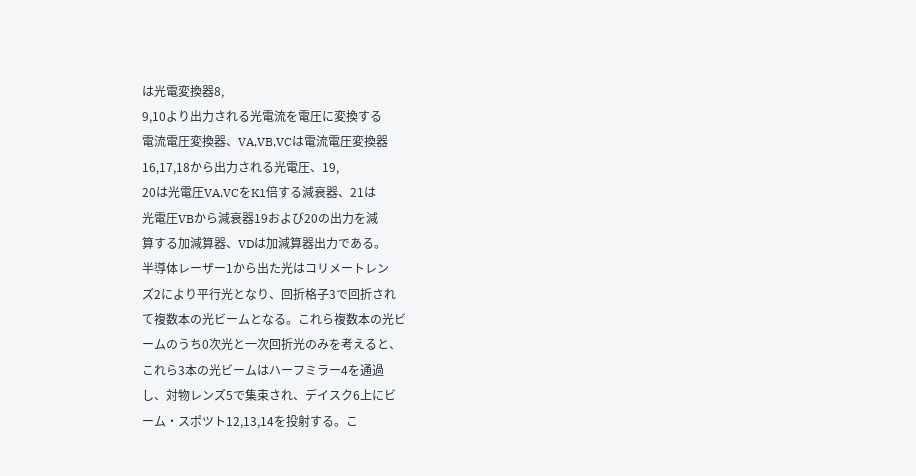は光電変換器8,
9,10より出力される光電流を電圧に変換する
電流電圧変換器、VA,VB,VCは電流電圧変換器
16,17,18から出力される光電圧、19,
20は光電圧VA,VCをK1倍する減衰器、21は
光電圧VBから減衰器19および20の出力を減
算する加減算器、VDは加減算器出力である。
半導体レーザー1から出た光はコリメートレン
ズ2により平行光となり、回折格子3で回折され
て複数本の光ビームとなる。これら複数本の光ビ
ームのうち0次光と一次回折光のみを考えると、
これら3本の光ビームはハーフミラー4を通過
し、対物レンズ5で集束され、デイスク6上にビ
ーム・スポツト12,13,14を投射する。こ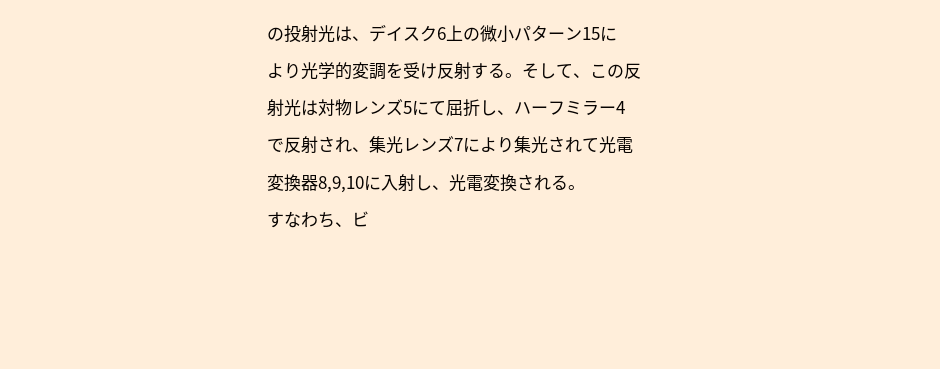の投射光は、デイスク6上の微小パターン15に
より光学的変調を受け反射する。そして、この反
射光は対物レンズ5にて屈折し、ハーフミラー4
で反射され、集光レンズ7により集光されて光電
変換器8,9,10に入射し、光電変換される。
すなわち、ビ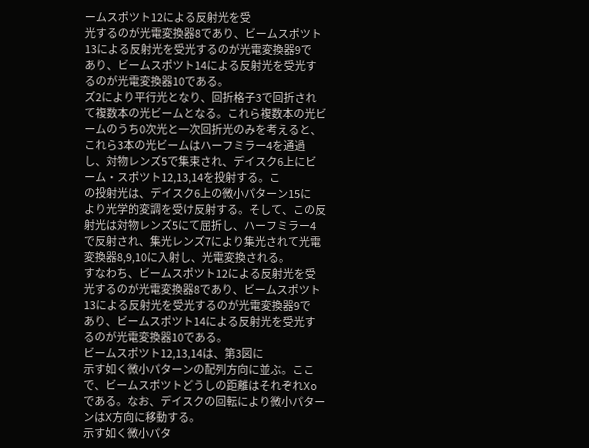ームスポツト12による反射光を受
光するのが光電変換器8であり、ビームスポツト
13による反射光を受光するのが光電変換器9で
あり、ビームスポツト14による反射光を受光す
るのが光電変換器10である。
ズ2により平行光となり、回折格子3で回折され
て複数本の光ビームとなる。これら複数本の光ビ
ームのうち0次光と一次回折光のみを考えると、
これら3本の光ビームはハーフミラー4を通過
し、対物レンズ5で集束され、デイスク6上にビ
ーム・スポツト12,13,14を投射する。こ
の投射光は、デイスク6上の微小パターン15に
より光学的変調を受け反射する。そして、この反
射光は対物レンズ5にて屈折し、ハーフミラー4
で反射され、集光レンズ7により集光されて光電
変換器8,9,10に入射し、光電変換される。
すなわち、ビームスポツト12による反射光を受
光するのが光電変換器8であり、ビームスポツト
13による反射光を受光するのが光電変換器9で
あり、ビームスポツト14による反射光を受光す
るのが光電変換器10である。
ビームスポツト12,13,14は、第3図に
示す如く微小パターンの配列方向に並ぶ。ここ
で、ビームスポツトどうしの距離はそれぞれXo
である。なお、デイスクの回転により微小パター
ンはX方向に移動する。
示す如く微小パタ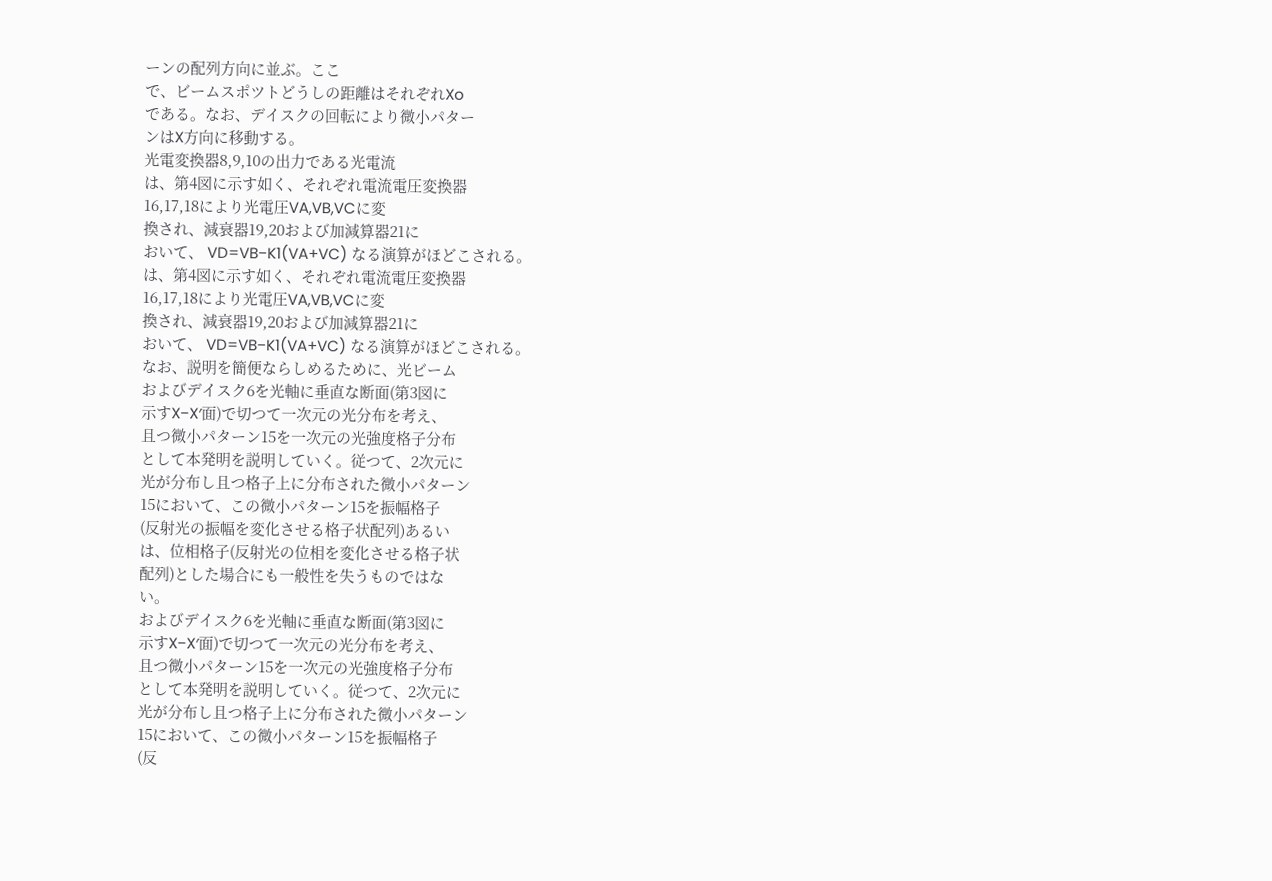ーンの配列方向に並ぶ。ここ
で、ビームスポツトどうしの距離はそれぞれXo
である。なお、デイスクの回転により微小パター
ンはX方向に移動する。
光電変換器8,9,10の出力である光電流
は、第4図に示す如く、それぞれ電流電圧変換器
16,17,18により光電圧VA,VB,VCに変
換され、減衰器19,20および加減算器21に
おいて、 VD=VB−K1(VA+VC) なる演算がほどこされる。
は、第4図に示す如く、それぞれ電流電圧変換器
16,17,18により光電圧VA,VB,VCに変
換され、減衰器19,20および加減算器21に
おいて、 VD=VB−K1(VA+VC) なる演算がほどこされる。
なお、説明を簡便ならしめるために、光ビーム
およびデイスク6を光軸に垂直な断面(第3図に
示すX−X′面)で切つて一次元の光分布を考え、
且つ微小パターン15を一次元の光強度格子分布
として本発明を説明していく。従つて、2次元に
光が分布し且つ格子上に分布された微小パターン
15において、この微小パターン15を振幅格子
(反射光の振幅を変化させる格子状配列)あるい
は、位相格子(反射光の位相を変化させる格子状
配列)とした場合にも一般性を失うものではな
い。
およびデイスク6を光軸に垂直な断面(第3図に
示すX−X′面)で切つて一次元の光分布を考え、
且つ微小パターン15を一次元の光強度格子分布
として本発明を説明していく。従つて、2次元に
光が分布し且つ格子上に分布された微小パターン
15において、この微小パターン15を振幅格子
(反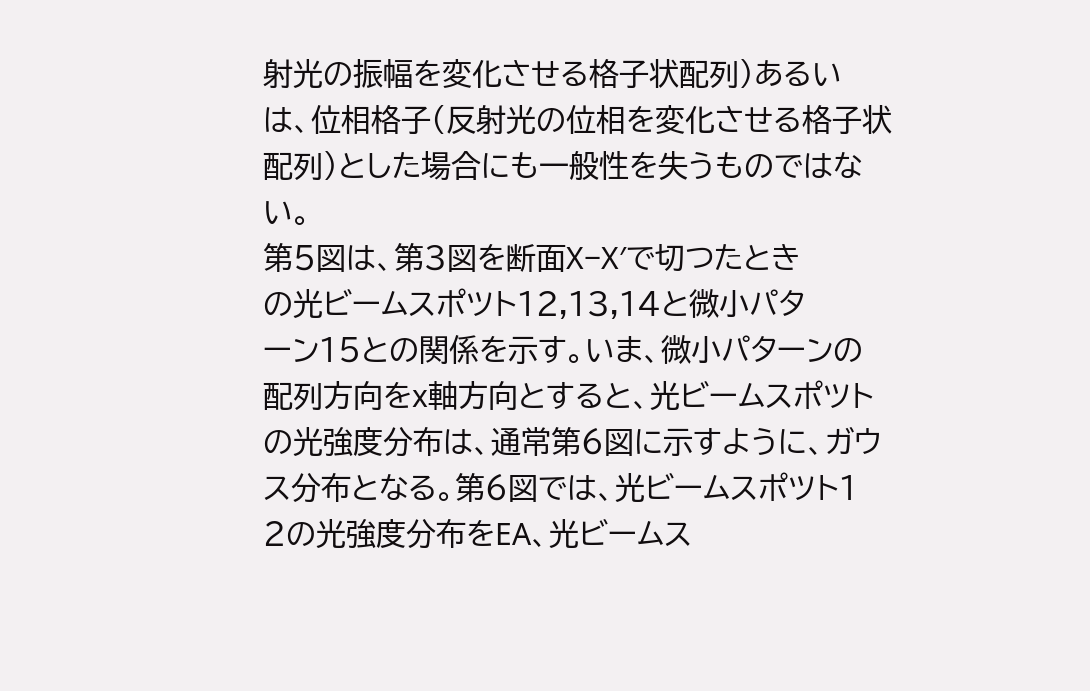射光の振幅を変化させる格子状配列)あるい
は、位相格子(反射光の位相を変化させる格子状
配列)とした場合にも一般性を失うものではな
い。
第5図は、第3図を断面X−X′で切つたとき
の光ビームスポツト12,13,14と微小パタ
ーン15との関係を示す。いま、微小パターンの
配列方向をx軸方向とすると、光ビームスポツト
の光強度分布は、通常第6図に示すように、ガウ
ス分布となる。第6図では、光ビームスポツト1
2の光強度分布をEA、光ビームス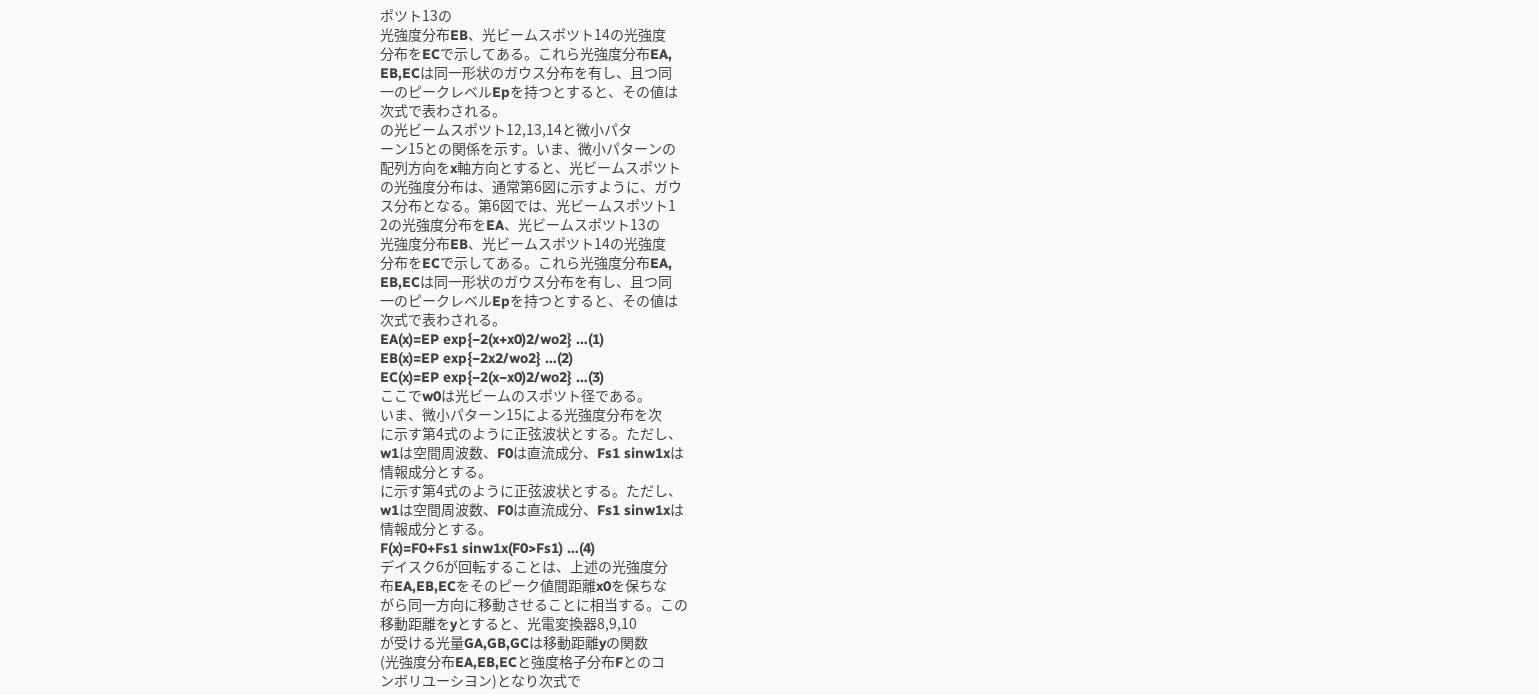ポツト13の
光強度分布EB、光ビームスポツト14の光強度
分布をECで示してある。これら光強度分布EA,
EB,ECは同一形状のガウス分布を有し、且つ同
一のピークレベルEpを持つとすると、その値は
次式で表わされる。
の光ビームスポツト12,13,14と微小パタ
ーン15との関係を示す。いま、微小パターンの
配列方向をx軸方向とすると、光ビームスポツト
の光強度分布は、通常第6図に示すように、ガウ
ス分布となる。第6図では、光ビームスポツト1
2の光強度分布をEA、光ビームスポツト13の
光強度分布EB、光ビームスポツト14の光強度
分布をECで示してある。これら光強度分布EA,
EB,ECは同一形状のガウス分布を有し、且つ同
一のピークレベルEpを持つとすると、その値は
次式で表わされる。
EA(x)=EP exp{−2(x+x0)2/wo2} …(1)
EB(x)=EP exp{−2x2/wo2} …(2)
EC(x)=EP exp{−2(x−x0)2/wo2} …(3)
ここでw0は光ビームのスポツト径である。
いま、微小パターン15による光強度分布を次
に示す第4式のように正弦波状とする。ただし、
w1は空間周波数、F0は直流成分、Fs1 sinw1xは
情報成分とする。
に示す第4式のように正弦波状とする。ただし、
w1は空間周波数、F0は直流成分、Fs1 sinw1xは
情報成分とする。
F(x)=F0+Fs1 sinw1x(F0>Fs1) …(4)
デイスク6が回転することは、上述の光強度分
布EA,EB,ECをそのピーク値間距離x0を保ちな
がら同一方向に移動させることに相当する。この
移動距離をyとすると、光電変換器8,9,10
が受ける光量GA,GB,GCは移動距離yの関数
(光強度分布EA,EB,ECと強度格子分布Fとのコ
ンボリユーシヨン)となり次式で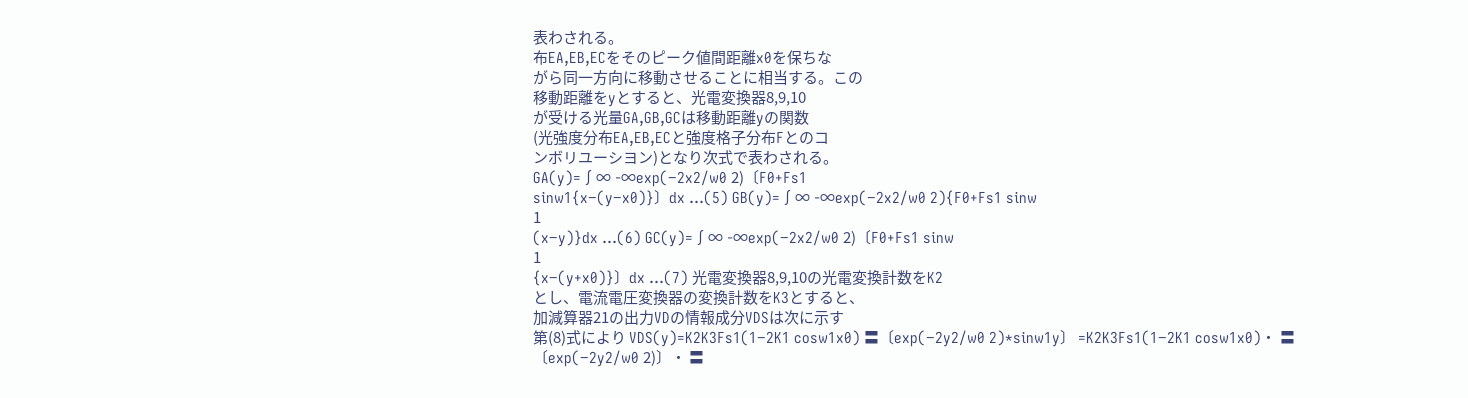表わされる。
布EA,EB,ECをそのピーク値間距離x0を保ちな
がら同一方向に移動させることに相当する。この
移動距離をyとすると、光電変換器8,9,10
が受ける光量GA,GB,GCは移動距離yの関数
(光強度分布EA,EB,ECと強度格子分布Fとのコ
ンボリユーシヨン)となり次式で表わされる。
GA(y)=∫∞ -∞exp(−2x2/w0 2)〔F0+Fs1
sinw1{x−(y−x0)}〕dx …(5) GB(y)=∫∞ -∞exp(−2x2/w0 2){F0+Fs1 sinw
1
(x−y)}dx …(6) GC(y)=∫∞ -∞exp(−2x2/w0 2)〔F0+Fs1 sinw
1
{x−(y+x0)}〕dx …(7) 光電変換器8,9,10の光電変換計数をK2
とし、電流電圧変換器の変換計数をK3とすると、
加減算器21の出力VDの情報成分VDSは次に示す
第(8)式により VDS(y)=K2K3Fs1(1−2K1 cosw1x0) 〓〔exp(−2y2/w0 2)*sinw1y〕 =K2K3Fs1(1−2K1 cosw1x0)・ 〓〔exp(−2y2/w0 2)〕・ 〓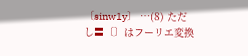〔sinw1y〕 …(8) ただし〓〔〕はフーリエ変換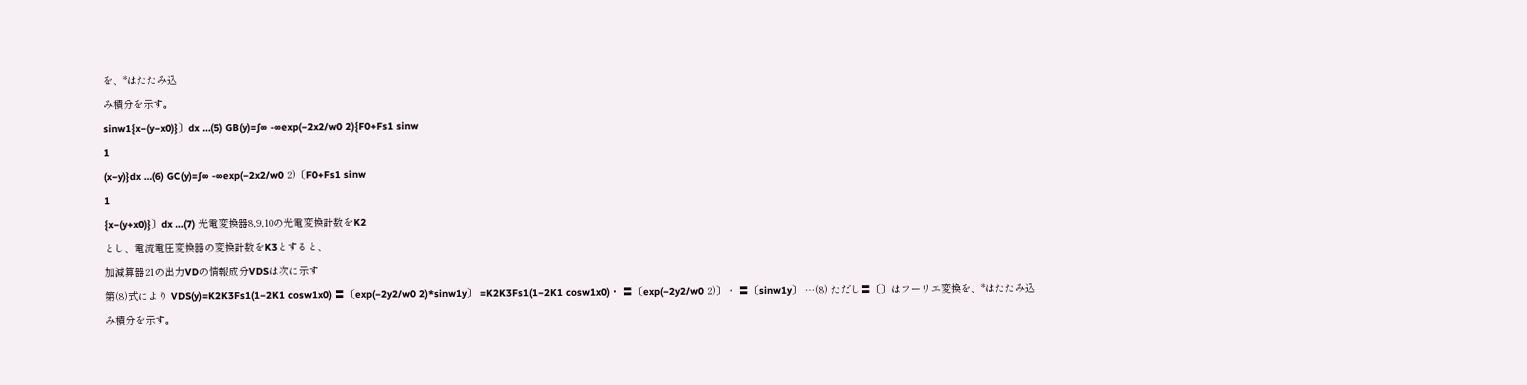を、*はたたみ込
み積分を示す。
sinw1{x−(y−x0)}〕dx …(5) GB(y)=∫∞ -∞exp(−2x2/w0 2){F0+Fs1 sinw
1
(x−y)}dx …(6) GC(y)=∫∞ -∞exp(−2x2/w0 2)〔F0+Fs1 sinw
1
{x−(y+x0)}〕dx …(7) 光電変換器8,9,10の光電変換計数をK2
とし、電流電圧変換器の変換計数をK3とすると、
加減算器21の出力VDの情報成分VDSは次に示す
第(8)式により VDS(y)=K2K3Fs1(1−2K1 cosw1x0) 〓〔exp(−2y2/w0 2)*sinw1y〕 =K2K3Fs1(1−2K1 cosw1x0)・ 〓〔exp(−2y2/w0 2)〕・ 〓〔sinw1y〕 …(8) ただし〓〔〕はフーリエ変換を、*はたたみ込
み積分を示す。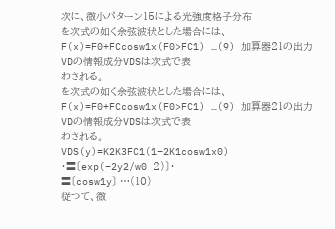次に、微小パターン15による光強度格子分布
を次式の如く余弦波状とした場合には、 F(x)=F0+FCcosw1x(F0>FC1) …(9) 加算器21の出力VDの情報成分VDSは次式で表
わされる。
を次式の如く余弦波状とした場合には、 F(x)=F0+FCcosw1x(F0>FC1) …(9) 加算器21の出力VDの情報成分VDSは次式で表
わされる。
VDS(y)=K2K3FC1(1−2K1cosw1x0)
・〓〔exp(−2y2/w0 2)〕・
〓〔cosw1y〕 …(10)
従つて、微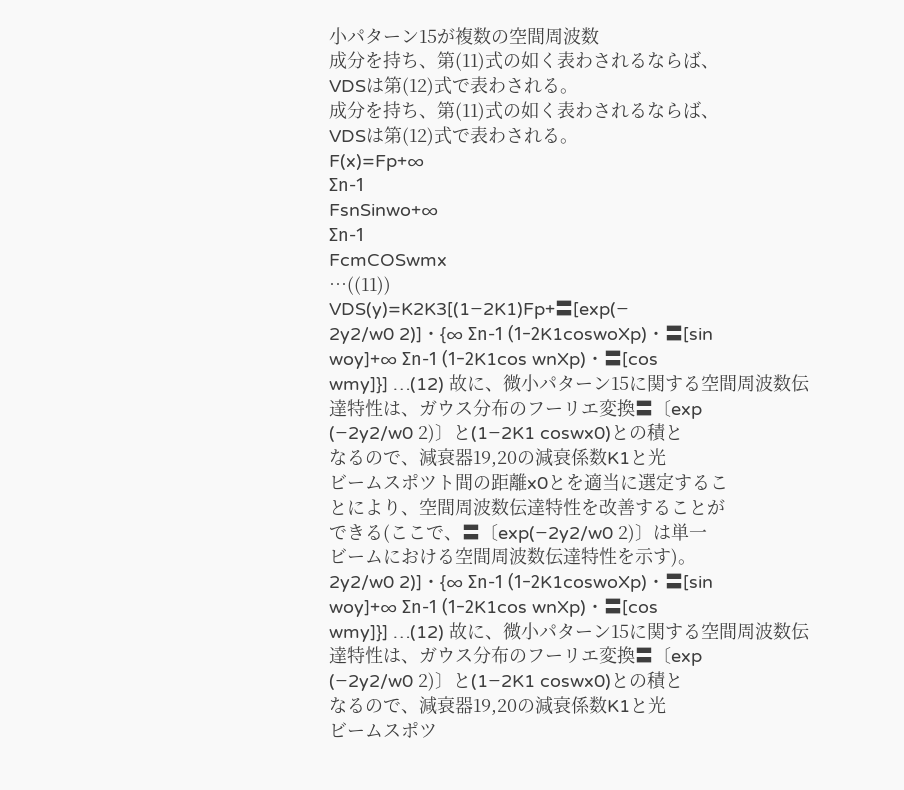小パターン15が複数の空間周波数
成分を持ち、第(11)式の如く表わされるならば、
VDSは第(12)式で表わされる。
成分を持ち、第(11)式の如く表わされるならば、
VDSは第(12)式で表わされる。
F(x)=Fp+∞
Σn-1
FsnSinwo+∞
Σn-1
FcmCOSwmx
…((11))
VDS(y)=K2K3[(1−2K1)Fp+〓[exp(−
2y2/w0 2)]・{∞ Σn-1 (1−2K1coswoXp)・〓[sin
woy]+∞ Σn-1 (1−2K1cos wnXp)・〓[cos
wmy]}] …(12) 故に、微小パターン15に関する空間周波数伝
達特性は、ガウス分布のフーリエ変換〓〔exp
(−2y2/w0 2)〕と(1−2K1 coswx0)との積と
なるので、減衰器19,20の減衰係数K1と光
ビームスポツト間の距離x0とを適当に選定するこ
とにより、空間周波数伝達特性を改善することが
できる(ここで、〓〔exp(−2y2/w0 2)〕は単一
ビームにおける空間周波数伝達特性を示す)。
2y2/w0 2)]・{∞ Σn-1 (1−2K1coswoXp)・〓[sin
woy]+∞ Σn-1 (1−2K1cos wnXp)・〓[cos
wmy]}] …(12) 故に、微小パターン15に関する空間周波数伝
達特性は、ガウス分布のフーリエ変換〓〔exp
(−2y2/w0 2)〕と(1−2K1 coswx0)との積と
なるので、減衰器19,20の減衰係数K1と光
ビームスポツ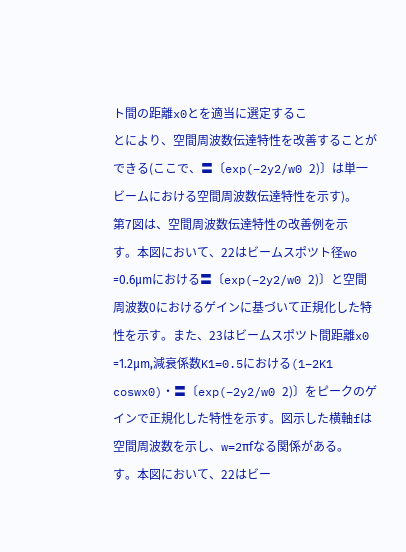ト間の距離x0とを適当に選定するこ
とにより、空間周波数伝達特性を改善することが
できる(ここで、〓〔exp(−2y2/w0 2)〕は単一
ビームにおける空間周波数伝達特性を示す)。
第7図は、空間周波数伝達特性の改善例を示
す。本図において、22はビームスポツト径wo
=0.6μmにおける〓〔exp(−2y2/w0 2)〕と空間
周波数0におけるゲインに基づいて正規化した特
性を示す。また、23はビームスポツト間距離x0
=1.2μm,減衰係数K1=0.5における(1−2K1
coswx0)・〓〔exp(−2y2/w0 2)〕をピークのゲ
インで正規化した特性を示す。図示した横軸fは
空間周波数を示し、w=2πfなる関係がある。
す。本図において、22はビー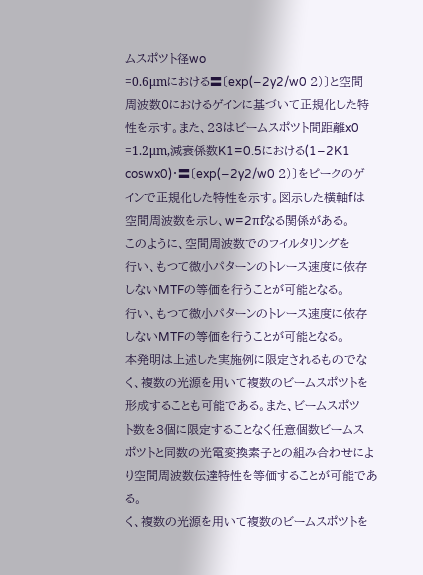ムスポツト径wo
=0.6μmにおける〓〔exp(−2y2/w0 2)〕と空間
周波数0におけるゲインに基づいて正規化した特
性を示す。また、23はビームスポツト間距離x0
=1.2μm,減衰係数K1=0.5における(1−2K1
coswx0)・〓〔exp(−2y2/w0 2)〕をピークのゲ
インで正規化した特性を示す。図示した横軸fは
空間周波数を示し、w=2πfなる関係がある。
このように、空間周波数でのフイルタリングを
行い、もつて微小パターンのトレース速度に依存
しないMTFの等価を行うことが可能となる。
行い、もつて微小パターンのトレース速度に依存
しないMTFの等価を行うことが可能となる。
本発明は上述した実施例に限定されるものでな
く、複数の光源を用いて複数のビームスポツトを
形成することも可能である。また、ビームスポツ
ト数を3個に限定することなく任意個数ビームス
ポツトと同数の光電変換素子との組み合わせによ
り空間周波数伝達特性を等価することが可能であ
る。
く、複数の光源を用いて複数のビームスポツトを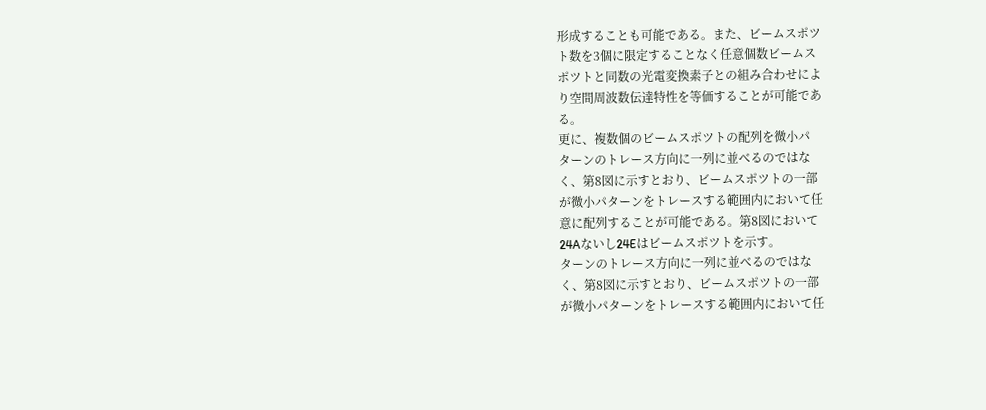形成することも可能である。また、ビームスポツ
ト数を3個に限定することなく任意個数ビームス
ポツトと同数の光電変換素子との組み合わせによ
り空間周波数伝達特性を等価することが可能であ
る。
更に、複数個のビームスポツトの配列を微小パ
ターンのトレース方向に一列に並べるのではな
く、第8図に示すとおり、ビームスポツトの一部
が微小パターンをトレースする範囲内において任
意に配列することが可能である。第8図において
24Aないし24Eはビームスポツトを示す。
ターンのトレース方向に一列に並べるのではな
く、第8図に示すとおり、ビームスポツトの一部
が微小パターンをトレースする範囲内において任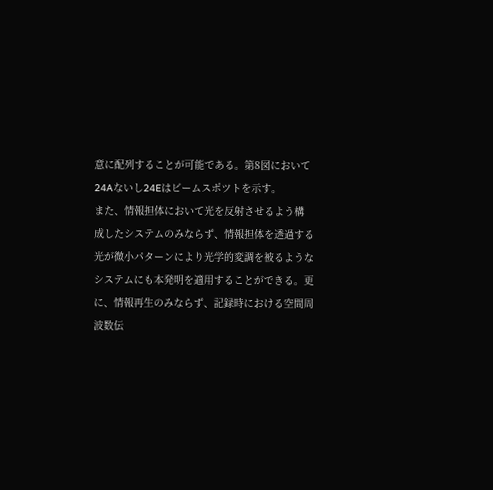意に配列することが可能である。第8図において
24Aないし24Eはビームスポツトを示す。
また、情報担体において光を反射させるよう構
成したシステムのみならず、情報担体を透過する
光が微小パターンにより光学的変調を被るような
システムにも本発明を適用することができる。更
に、情報再生のみならず、記録時における空間周
波数伝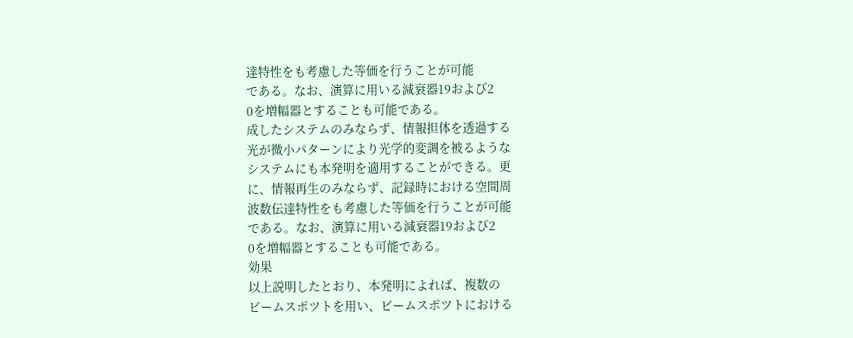達特性をも考慮した等価を行うことが可能
である。なお、演算に用いる減衰器19および2
0を増幅器とすることも可能である。
成したシステムのみならず、情報担体を透過する
光が微小パターンにより光学的変調を被るような
システムにも本発明を適用することができる。更
に、情報再生のみならず、記録時における空間周
波数伝達特性をも考慮した等価を行うことが可能
である。なお、演算に用いる減衰器19および2
0を増幅器とすることも可能である。
効果
以上説明したとおり、本発明によれば、複数の
ビームスポツトを用い、ビームスポツトにおける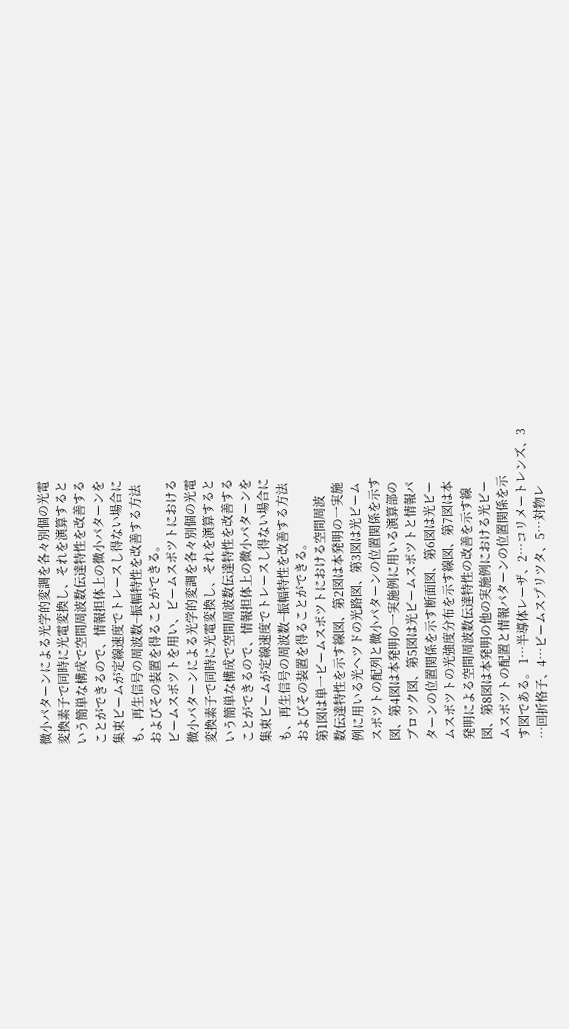微小パターンによる光学的変調を各々別個の光電
変換素子で同時に光電変換し、それを演算すると
いう簡単な構成で空間周波数伝達特性を改善する
ことができるので、情報担体上の微小パターンを
集束ビームが定線速度でトレースし得ない場合に
も、再生信号の周波数−振幅特性を改善する方法
およびその装置を得ることができる。
ビームスポツトを用い、ビームスポツトにおける
微小パターンによる光学的変調を各々別個の光電
変換素子で同時に光電変換し、それを演算すると
いう簡単な構成で空間周波数伝達特性を改善する
ことができるので、情報担体上の微小パターンを
集束ビームが定線速度でトレースし得ない場合に
も、再生信号の周波数−振幅特性を改善する方法
およびその装置を得ることができる。
第1図は単一ビームスポツトにおける空間周波
数伝達特性を示す線図、第2図は本発明の一実施
例に用いる光ヘツドの光路図、第3図は光ビーム
スポツトの配列と微小パターンの位置関係を示す
図、第4図は本発明の一実施例に用いる演算部の
ブロツク図、第5図は光ビームスポツトと情報パ
ターンの位置関係を示す断面図、第6図は光ビー
ムスポツトの光強度分布を示す線図、第7図は本
発明による空間周波数伝達特性の改善を示す線
図、第8図は本発明の他の実施例における光ビー
ムスポツトの配置と情報パターンの位置関係を示
す図である。 1…半導体レーザ、2…コリメートレンズ、3
…回折格子、4…ビームスプリツタ、5…対物レ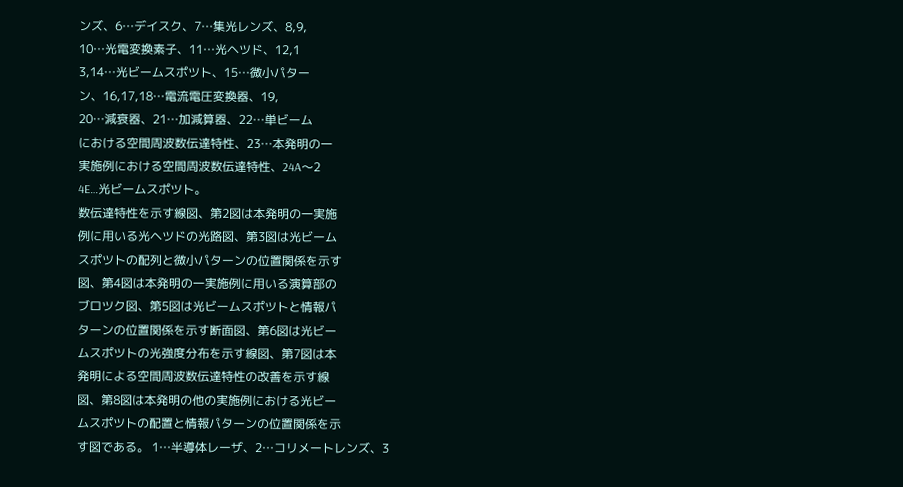ンズ、6…デイスク、7…集光レンズ、8,9,
10…光電変換素子、11…光ヘツド、12,1
3,14…光ビームスポツト、15…微小パター
ン、16,17,18…電流電圧変換器、19,
20…減衰器、21…加減算器、22…単ビーム
における空間周波数伝達特性、23…本発明の一
実施例における空間周波数伝達特性、24A〜2
4E…光ビームスポツト。
数伝達特性を示す線図、第2図は本発明の一実施
例に用いる光ヘツドの光路図、第3図は光ビーム
スポツトの配列と微小パターンの位置関係を示す
図、第4図は本発明の一実施例に用いる演算部の
ブロツク図、第5図は光ビームスポツトと情報パ
ターンの位置関係を示す断面図、第6図は光ビー
ムスポツトの光強度分布を示す線図、第7図は本
発明による空間周波数伝達特性の改善を示す線
図、第8図は本発明の他の実施例における光ビー
ムスポツトの配置と情報パターンの位置関係を示
す図である。 1…半導体レーザ、2…コリメートレンズ、3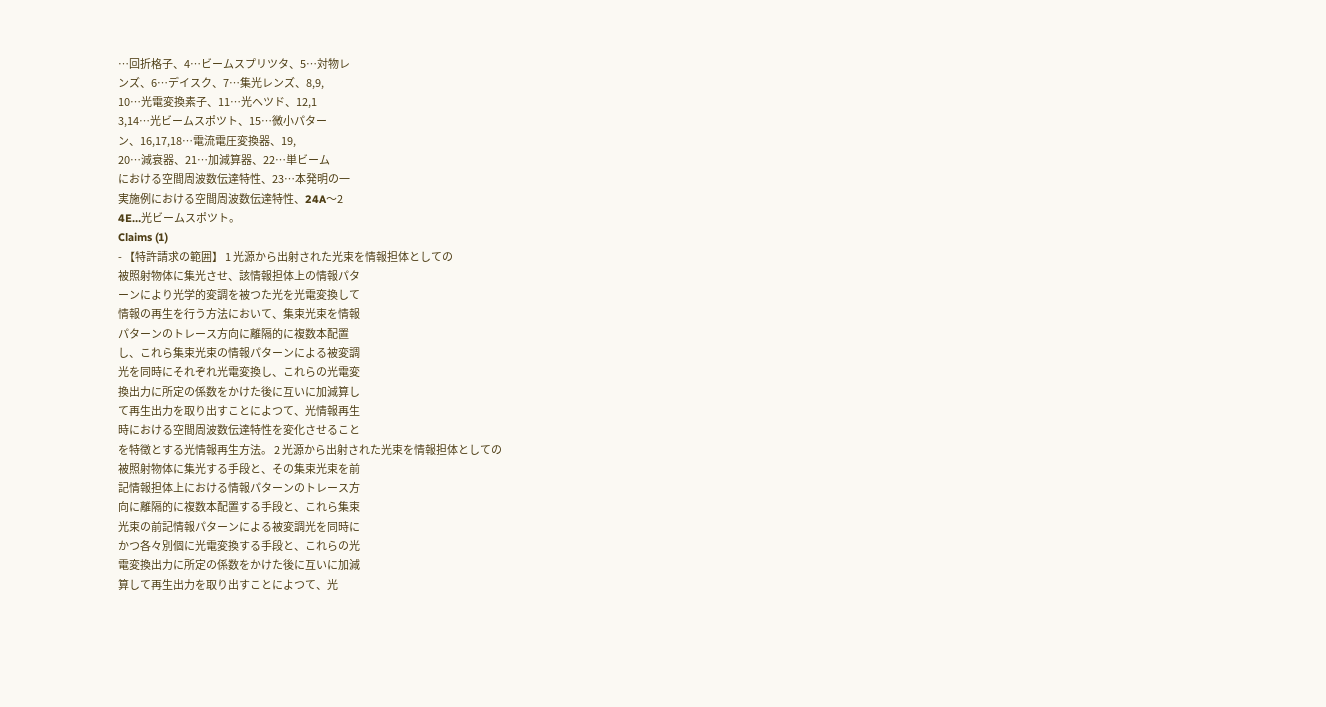…回折格子、4…ビームスプリツタ、5…対物レ
ンズ、6…デイスク、7…集光レンズ、8,9,
10…光電変換素子、11…光ヘツド、12,1
3,14…光ビームスポツト、15…微小パター
ン、16,17,18…電流電圧変換器、19,
20…減衰器、21…加減算器、22…単ビーム
における空間周波数伝達特性、23…本発明の一
実施例における空間周波数伝達特性、24A〜2
4E…光ビームスポツト。
Claims (1)
- 【特許請求の範囲】 1 光源から出射された光束を情報担体としての
被照射物体に集光させ、該情報担体上の情報パタ
ーンにより光学的変調を被つた光を光電変換して
情報の再生を行う方法において、集束光束を情報
パターンのトレース方向に離隔的に複数本配置
し、これら集束光束の情報パターンによる被変調
光を同時にそれぞれ光電変換し、これらの光電変
換出力に所定の係数をかけた後に互いに加減算し
て再生出力を取り出すことによつて、光情報再生
時における空間周波数伝達特性を変化させること
を特徴とする光情報再生方法。 2 光源から出射された光束を情報担体としての
被照射物体に集光する手段と、その集束光束を前
記情報担体上における情報パターンのトレース方
向に離隔的に複数本配置する手段と、これら集束
光束の前記情報パターンによる被変調光を同時に
かつ各々別個に光電変換する手段と、これらの光
電変換出力に所定の係数をかけた後に互いに加減
算して再生出力を取り出すことによつて、光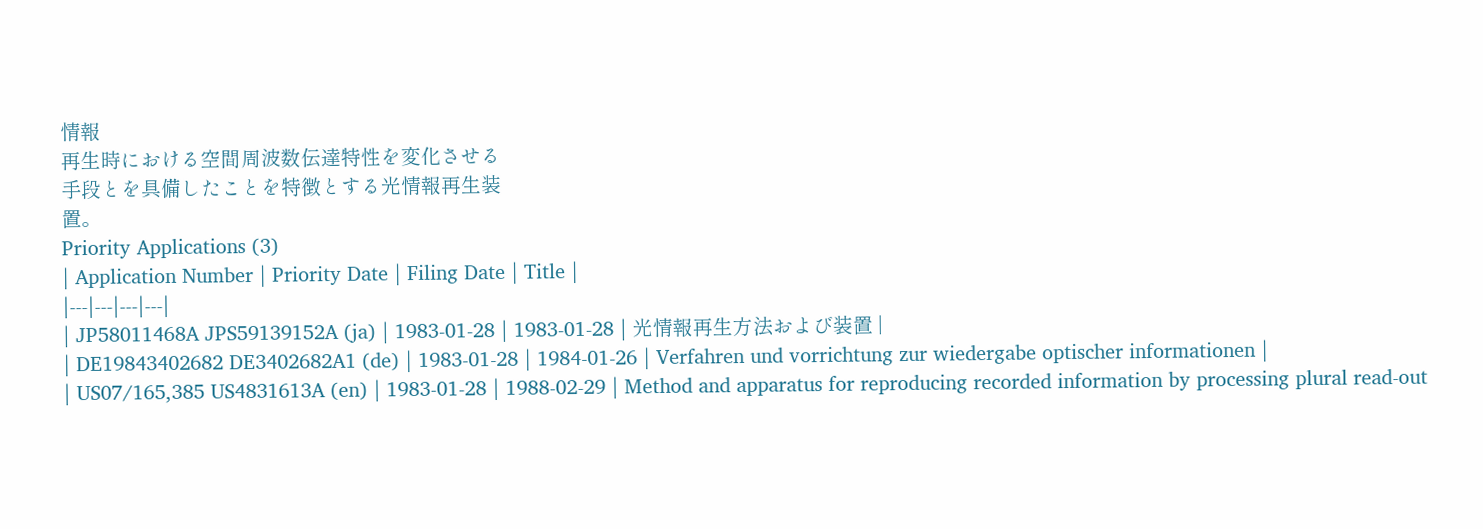情報
再生時における空間周波数伝達特性を変化させる
手段とを具備したことを特徴とする光情報再生装
置。
Priority Applications (3)
| Application Number | Priority Date | Filing Date | Title |
|---|---|---|---|
| JP58011468A JPS59139152A (ja) | 1983-01-28 | 1983-01-28 | 光情報再生方法および装置 |
| DE19843402682 DE3402682A1 (de) | 1983-01-28 | 1984-01-26 | Verfahren und vorrichtung zur wiedergabe optischer informationen |
| US07/165,385 US4831613A (en) | 1983-01-28 | 1988-02-29 | Method and apparatus for reproducing recorded information by processing plural read-out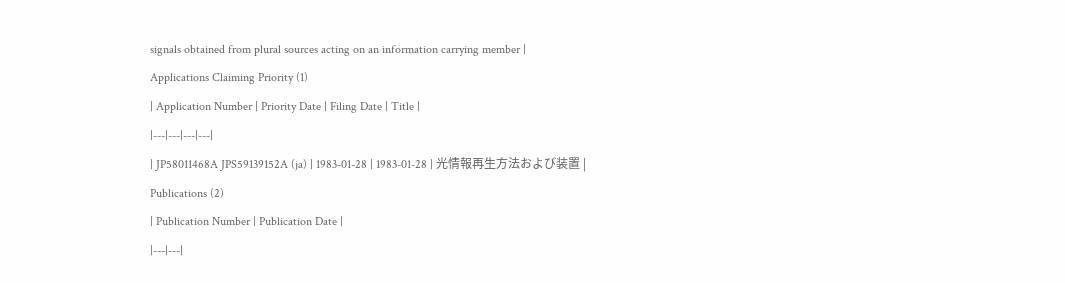signals obtained from plural sources acting on an information carrying member |
Applications Claiming Priority (1)
| Application Number | Priority Date | Filing Date | Title |
|---|---|---|---|
| JP58011468A JPS59139152A (ja) | 1983-01-28 | 1983-01-28 | 光情報再生方法および装置 |
Publications (2)
| Publication Number | Publication Date |
|---|---|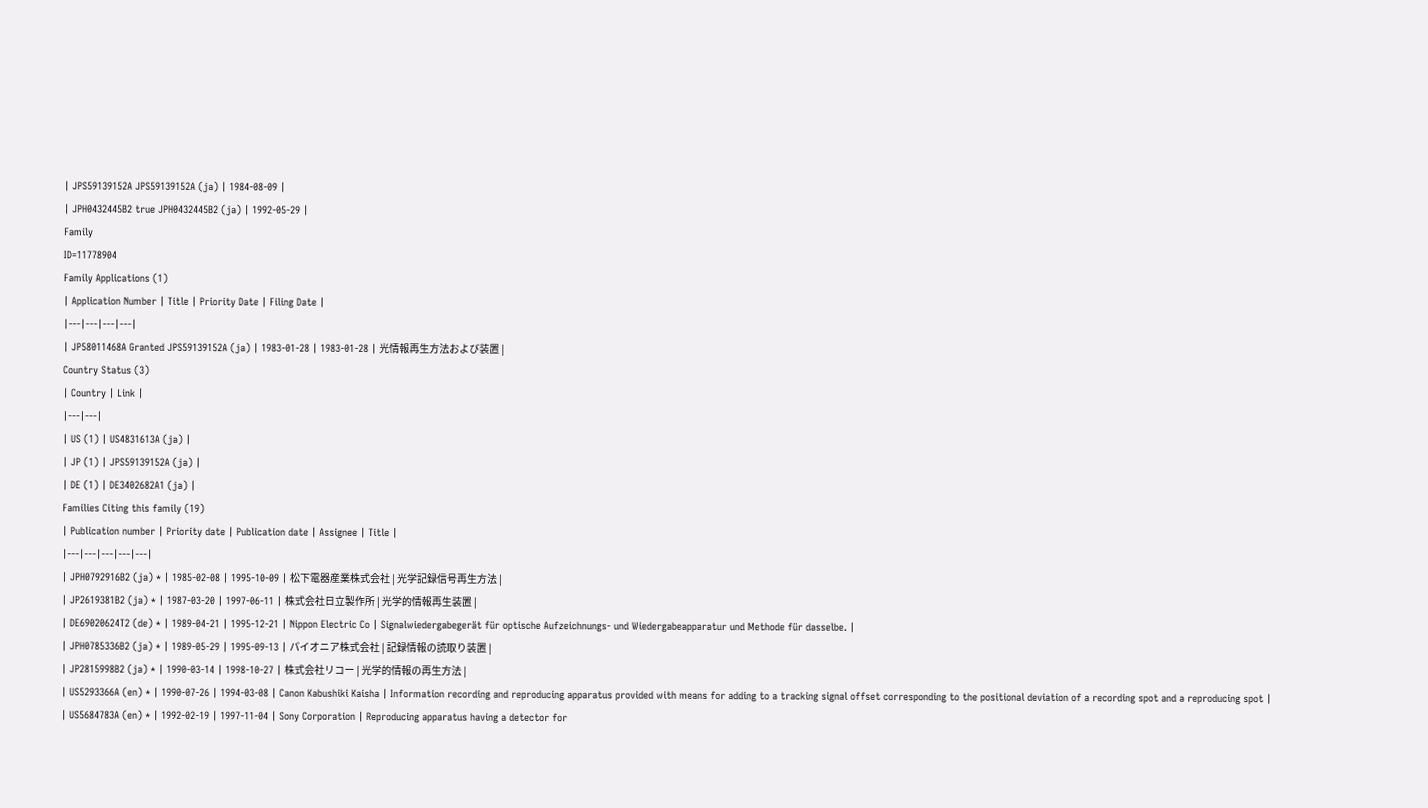| JPS59139152A JPS59139152A (ja) | 1984-08-09 |
| JPH0432445B2 true JPH0432445B2 (ja) | 1992-05-29 |
Family
ID=11778904
Family Applications (1)
| Application Number | Title | Priority Date | Filing Date |
|---|---|---|---|
| JP58011468A Granted JPS59139152A (ja) | 1983-01-28 | 1983-01-28 | 光情報再生方法および装置 |
Country Status (3)
| Country | Link |
|---|---|
| US (1) | US4831613A (ja) |
| JP (1) | JPS59139152A (ja) |
| DE (1) | DE3402682A1 (ja) |
Families Citing this family (19)
| Publication number | Priority date | Publication date | Assignee | Title |
|---|---|---|---|---|
| JPH0792916B2 (ja) * | 1985-02-08 | 1995-10-09 | 松下電器産業株式会社 | 光学記録信号再生方法 |
| JP2619381B2 (ja) * | 1987-03-20 | 1997-06-11 | 株式会社日立製作所 | 光学的情報再生装置 |
| DE69020624T2 (de) * | 1989-04-21 | 1995-12-21 | Nippon Electric Co | Signalwiedergabegerät für optische Aufzeichnungs- und Wiedergabeapparatur und Methode für dasselbe. |
| JPH0785336B2 (ja) * | 1989-05-29 | 1995-09-13 | パイオニア株式会社 | 記録情報の読取り装置 |
| JP2815998B2 (ja) * | 1990-03-14 | 1998-10-27 | 株式会社リコー | 光学的情報の再生方法 |
| US5293366A (en) * | 1990-07-26 | 1994-03-08 | Canon Kabushiki Kaisha | Information recording and reproducing apparatus provided with means for adding to a tracking signal offset corresponding to the positional deviation of a recording spot and a reproducing spot |
| US5684783A (en) * | 1992-02-19 | 1997-11-04 | Sony Corporation | Reproducing apparatus having a detector for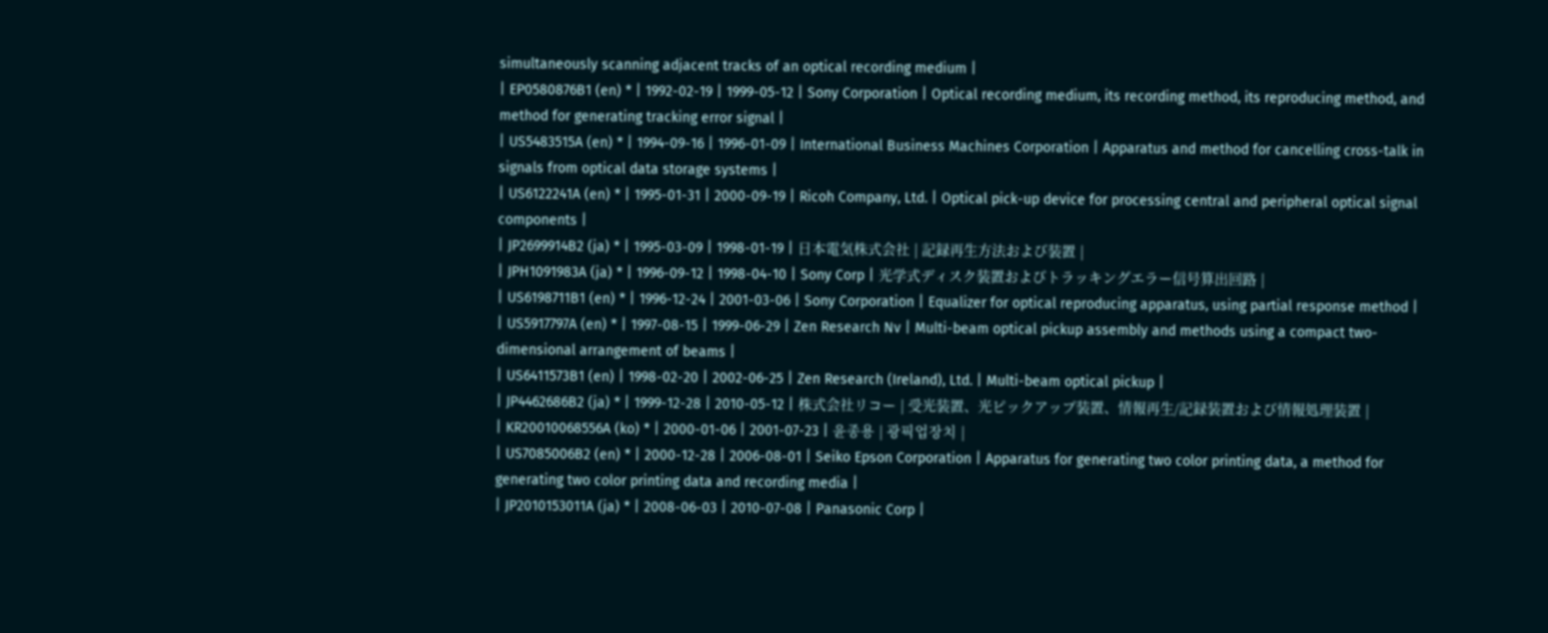simultaneously scanning adjacent tracks of an optical recording medium |
| EP0580876B1 (en) * | 1992-02-19 | 1999-05-12 | Sony Corporation | Optical recording medium, its recording method, its reproducing method, and method for generating tracking error signal |
| US5483515A (en) * | 1994-09-16 | 1996-01-09 | International Business Machines Corporation | Apparatus and method for cancelling cross-talk in signals from optical data storage systems |
| US6122241A (en) * | 1995-01-31 | 2000-09-19 | Ricoh Company, Ltd. | Optical pick-up device for processing central and peripheral optical signal components |
| JP2699914B2 (ja) * | 1995-03-09 | 1998-01-19 | 日本電気株式会社 | 記録再生方法および装置 |
| JPH1091983A (ja) * | 1996-09-12 | 1998-04-10 | Sony Corp | 光学式ディスク装置およびトラッキングエラー信号算出回路 |
| US6198711B1 (en) * | 1996-12-24 | 2001-03-06 | Sony Corporation | Equalizer for optical reproducing apparatus, using partial response method |
| US5917797A (en) * | 1997-08-15 | 1999-06-29 | Zen Research Nv | Multi-beam optical pickup assembly and methods using a compact two-dimensional arrangement of beams |
| US6411573B1 (en) | 1998-02-20 | 2002-06-25 | Zen Research (Ireland), Ltd. | Multi-beam optical pickup |
| JP4462686B2 (ja) * | 1999-12-28 | 2010-05-12 | 株式会社リコー | 受光装置、光ピックアップ装置、情報再生/記録装置および情報処理装置 |
| KR20010068556A (ko) * | 2000-01-06 | 2001-07-23 | 윤종용 | 광픽업장치 |
| US7085006B2 (en) * | 2000-12-28 | 2006-08-01 | Seiko Epson Corporation | Apparatus for generating two color printing data, a method for generating two color printing data and recording media |
| JP2010153011A (ja) * | 2008-06-03 | 2010-07-08 | Panasonic Corp |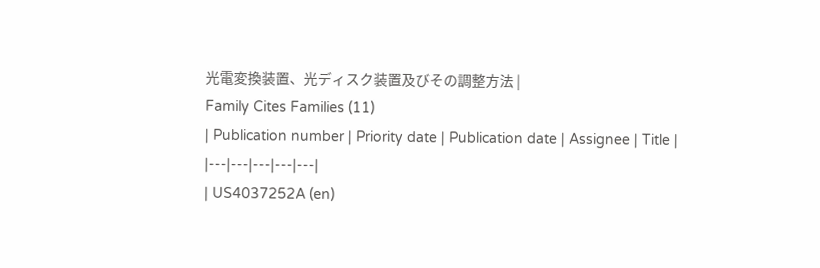光電変換装置、光ディスク装置及びその調整方法 |
Family Cites Families (11)
| Publication number | Priority date | Publication date | Assignee | Title |
|---|---|---|---|---|
| US4037252A (en)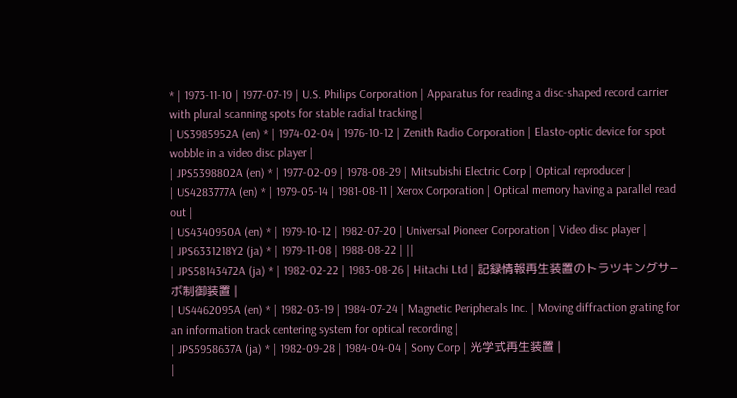* | 1973-11-10 | 1977-07-19 | U.S. Philips Corporation | Apparatus for reading a disc-shaped record carrier with plural scanning spots for stable radial tracking |
| US3985952A (en) * | 1974-02-04 | 1976-10-12 | Zenith Radio Corporation | Elasto-optic device for spot wobble in a video disc player |
| JPS5398802A (en) * | 1977-02-09 | 1978-08-29 | Mitsubishi Electric Corp | Optical reproducer |
| US4283777A (en) * | 1979-05-14 | 1981-08-11 | Xerox Corporation | Optical memory having a parallel read out |
| US4340950A (en) * | 1979-10-12 | 1982-07-20 | Universal Pioneer Corporation | Video disc player |
| JPS6331218Y2 (ja) * | 1979-11-08 | 1988-08-22 | ||
| JPS58143472A (ja) * | 1982-02-22 | 1983-08-26 | Hitachi Ltd | 記録情報再生装置のトラツキングサ−ボ制御装置 |
| US4462095A (en) * | 1982-03-19 | 1984-07-24 | Magnetic Peripherals Inc. | Moving diffraction grating for an information track centering system for optical recording |
| JPS5958637A (ja) * | 1982-09-28 | 1984-04-04 | Sony Corp | 光学式再生装置 |
|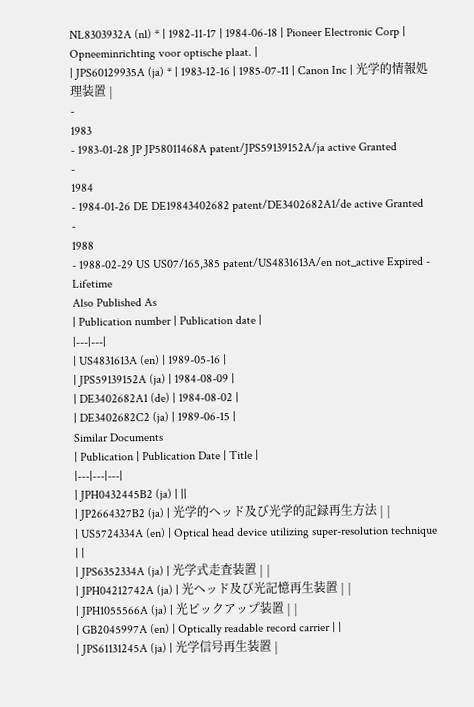NL8303932A (nl) * | 1982-11-17 | 1984-06-18 | Pioneer Electronic Corp | Opneeminrichting voor optische plaat. |
| JPS60129935A (ja) * | 1983-12-16 | 1985-07-11 | Canon Inc | 光学的情報処理装置 |
-
1983
- 1983-01-28 JP JP58011468A patent/JPS59139152A/ja active Granted
-
1984
- 1984-01-26 DE DE19843402682 patent/DE3402682A1/de active Granted
-
1988
- 1988-02-29 US US07/165,385 patent/US4831613A/en not_active Expired - Lifetime
Also Published As
| Publication number | Publication date |
|---|---|
| US4831613A (en) | 1989-05-16 |
| JPS59139152A (ja) | 1984-08-09 |
| DE3402682A1 (de) | 1984-08-02 |
| DE3402682C2 (ja) | 1989-06-15 |
Similar Documents
| Publication | Publication Date | Title |
|---|---|---|
| JPH0432445B2 (ja) | ||
| JP2664327B2 (ja) | 光学的ヘッド及び光学的記録再生方法 | |
| US5724334A (en) | Optical head device utilizing super-resolution technique | |
| JPS6352334A (ja) | 光学式走査装置 | |
| JPH04212742A (ja) | 光ヘッド及び光記憶再生装置 | |
| JPH1055566A (ja) | 光ピックアップ装置 | |
| GB2045997A (en) | Optically readable record carrier | |
| JPS61131245A (ja) | 光学信号再生装置 |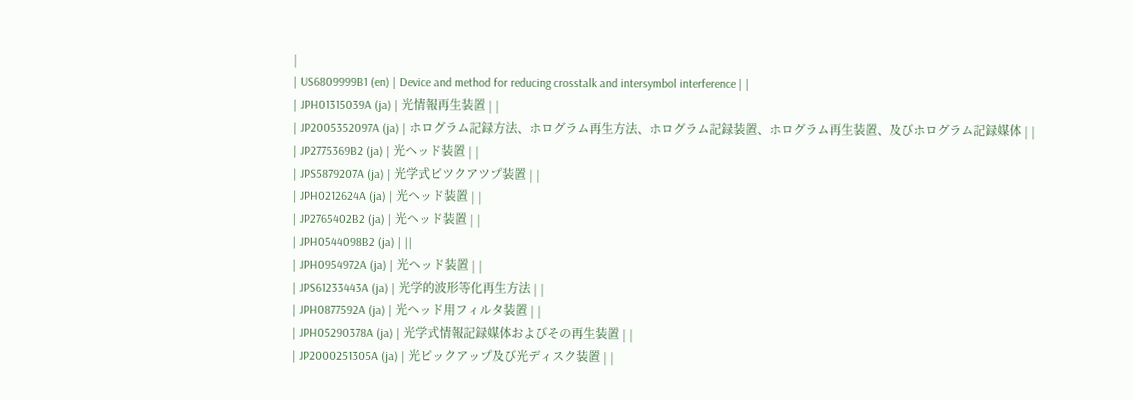|
| US6809999B1 (en) | Device and method for reducing crosstalk and intersymbol interference | |
| JPH01315039A (ja) | 光情報再生装置 | |
| JP2005352097A (ja) | ホログラム記録方法、ホログラム再生方法、ホログラム記録装置、ホログラム再生装置、及びホログラム記録媒体 | |
| JP2775369B2 (ja) | 光ヘッド装置 | |
| JPS5879207A (ja) | 光学式ピツクアツプ装置 | |
| JPH0212624A (ja) | 光ヘッド装置 | |
| JP2765402B2 (ja) | 光ヘッド装置 | |
| JPH0544098B2 (ja) | ||
| JPH0954972A (ja) | 光ヘッド装置 | |
| JPS61233443A (ja) | 光学的波形等化再生方法 | |
| JPH0877592A (ja) | 光ヘッド用フィルタ装置 | |
| JPH05290378A (ja) | 光学式情報記録媒体およびその再生装置 | |
| JP2000251305A (ja) | 光ピックアップ及び光ディスク装置 | |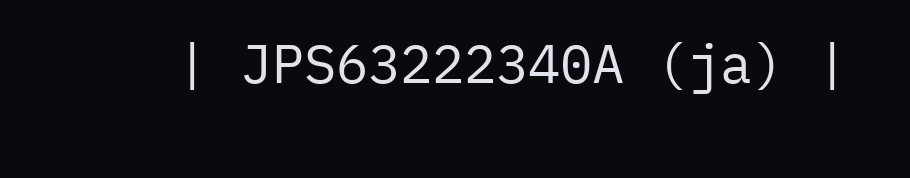| JPS63222340A (ja) |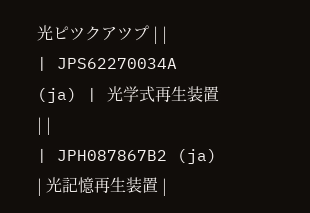光ピツクアツプ | |
| JPS62270034A (ja) | 光学式再生装置 | |
| JPH087867B2 (ja) | 光記憶再生装置 |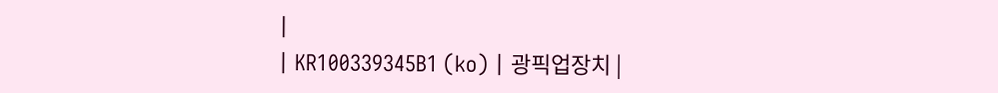|
| KR100339345B1 (ko) | 광픽업장치 |